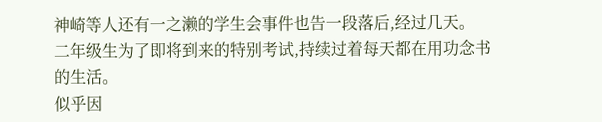神崎等人还有一之濑的学生会事件也告一段落后,经过几天。
二年级生为了即将到来的特别考试,持续过着每天都在用功念书的生活。
似乎因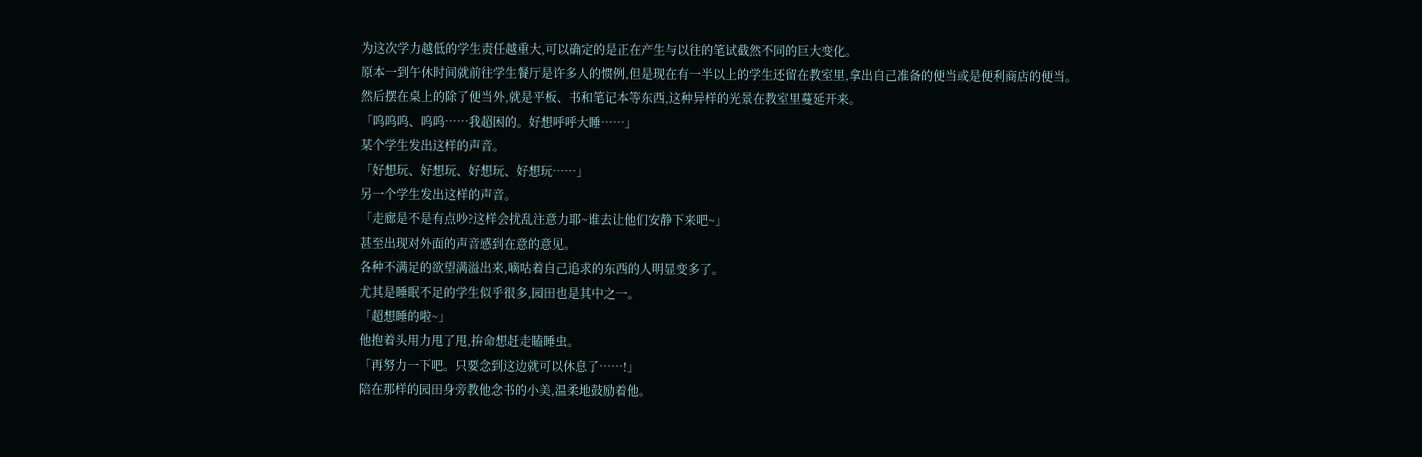为这次学力越低的学生责任越重大,可以确定的是正在产生与以往的笔试截然不同的巨大变化。
原本一到午休时间就前往学生餐厅是许多人的惯例,但是现在有一半以上的学生还留在教室里,拿出自己准备的便当或是便利商店的便当。
然后摆在桌上的除了便当外,就是平板、书和笔记本等东西,这种异样的光景在教室里蔓延开来。
「呜呜呜、呜呜……我超困的。好想呼呼大睡……」
某个学生发出这样的声音。
「好想玩、好想玩、好想玩、好想玩……」
另一个学生发出这样的声音。
「走廊是不是有点吵?这样会扰乱注意力耶~谁去让他们安静下来吧~」
甚至出现对外面的声音感到在意的意见。
各种不满足的欲望满溢出来,嘀咕着自己追求的东西的人明显变多了。
尤其是睡眠不足的学生似乎很多,园田也是其中之一。
「超想睡的啦~」
他抱着头用力甩了甩,拚命想赶走瞌睡虫。
「再努力一下吧。只要念到这边就可以休息了……!」
陪在那样的园田身旁教他念书的小美,温柔地鼓励着他。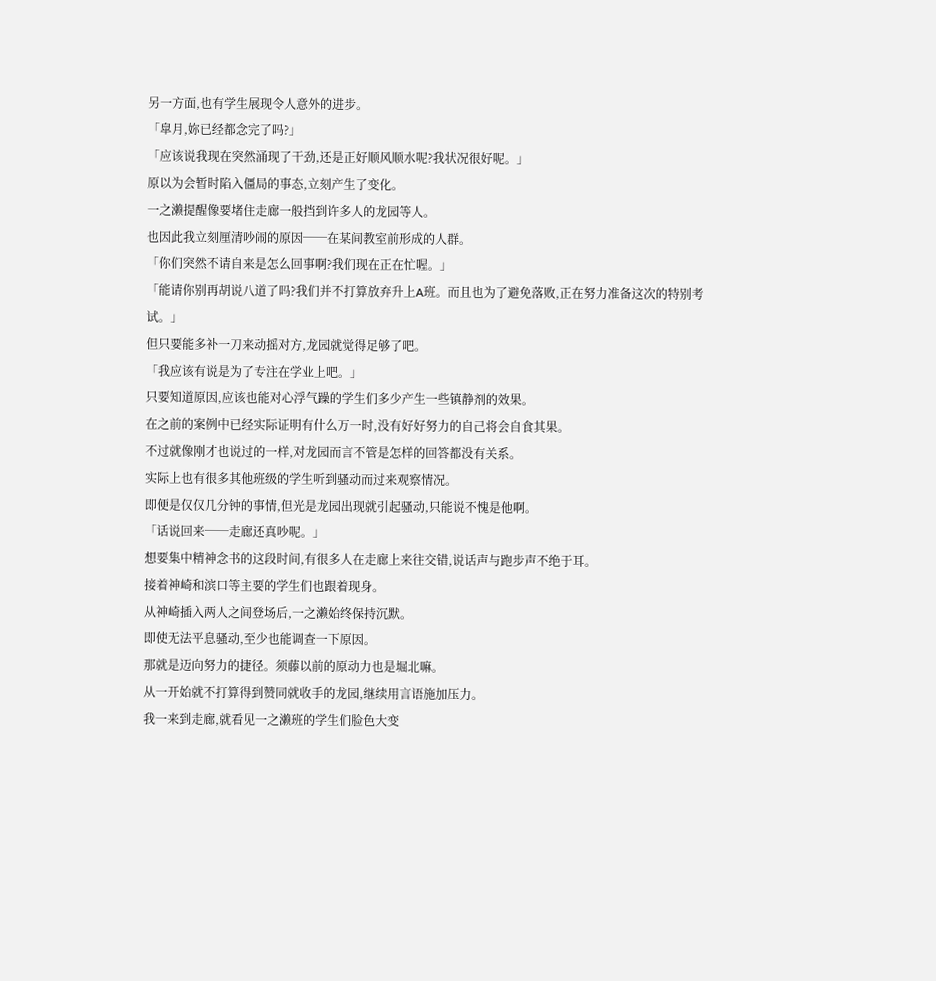另一方面,也有学生展现令人意外的进步。
「皐月,妳已经都念完了吗?」
「应该说我现在突然涌现了干劲,还是正好顺风顺水呢?我状况很好呢。」
原以为会暂时陷入僵局的事态,立刻产生了变化。
一之濑提醒像要堵住走廊一般挡到许多人的龙园等人。
也因此我立刻厘清吵闹的原因──在某间教室前形成的人群。
「你们突然不请自来是怎么回事啊?我们现在正在忙喔。」
「能请你别再胡说八道了吗?我们并不打算放弃升上A班。而且也为了避免落败,正在努力准备这次的特别考试。」
但只要能多补一刀来动摇对方,龙园就觉得足够了吧。
「我应该有说是为了专注在学业上吧。」
只要知道原因,应该也能对心浮气躁的学生们多少产生一些镇静剂的效果。
在之前的案例中已经实际证明有什么万一时,没有好好努力的自己将会自食其果。
不过就像刚才也说过的一样,对龙园而言不管是怎样的回答都没有关系。
实际上也有很多其他班级的学生听到骚动而过来观察情况。
即便是仅仅几分钟的事情,但光是龙园出现就引起骚动,只能说不愧是他啊。
「话说回来──走廊还真吵呢。」
想要集中精神念书的这段时间,有很多人在走廊上来往交错,说话声与跑步声不绝于耳。
接着神崎和滨口等主要的学生们也跟着现身。
从神崎插入两人之间登场后,一之濑始终保持沉默。
即使无法平息骚动,至少也能调查一下原因。
那就是迈向努力的捷径。须藤以前的原动力也是堀北嘛。
从一开始就不打算得到赞同就收手的龙园,继续用言语施加压力。
我一来到走廊,就看见一之濑班的学生们脸色大变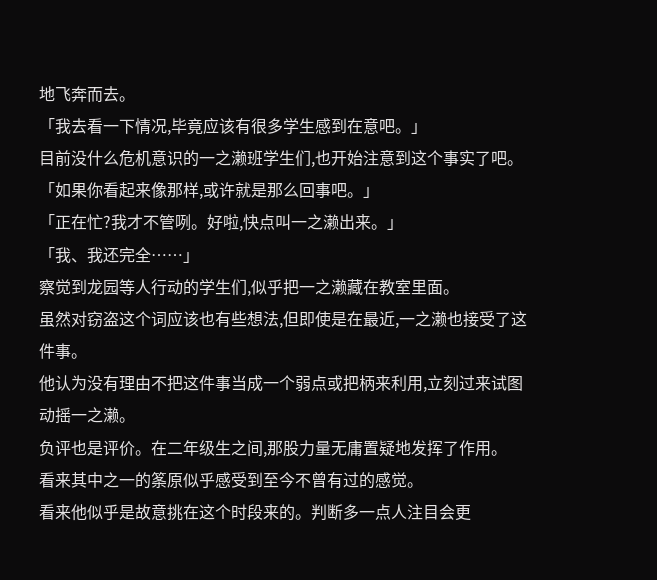地飞奔而去。
「我去看一下情况,毕竟应该有很多学生感到在意吧。」
目前没什么危机意识的一之濑班学生们,也开始注意到这个事实了吧。
「如果你看起来像那样,或许就是那么回事吧。」
「正在忙?我才不管咧。好啦,快点叫一之濑出来。」
「我、我还完全……」
察觉到龙园等人行动的学生们,似乎把一之濑藏在教室里面。
虽然对窃盗这个词应该也有些想法,但即使是在最近,一之濑也接受了这件事。
他认为没有理由不把这件事当成一个弱点或把柄来利用,立刻过来试图动摇一之濑。
负评也是评价。在二年级生之间,那股力量无庸置疑地发挥了作用。
看来其中之一的筿原似乎感受到至今不曾有过的感觉。
看来他似乎是故意挑在这个时段来的。判断多一点人注目会更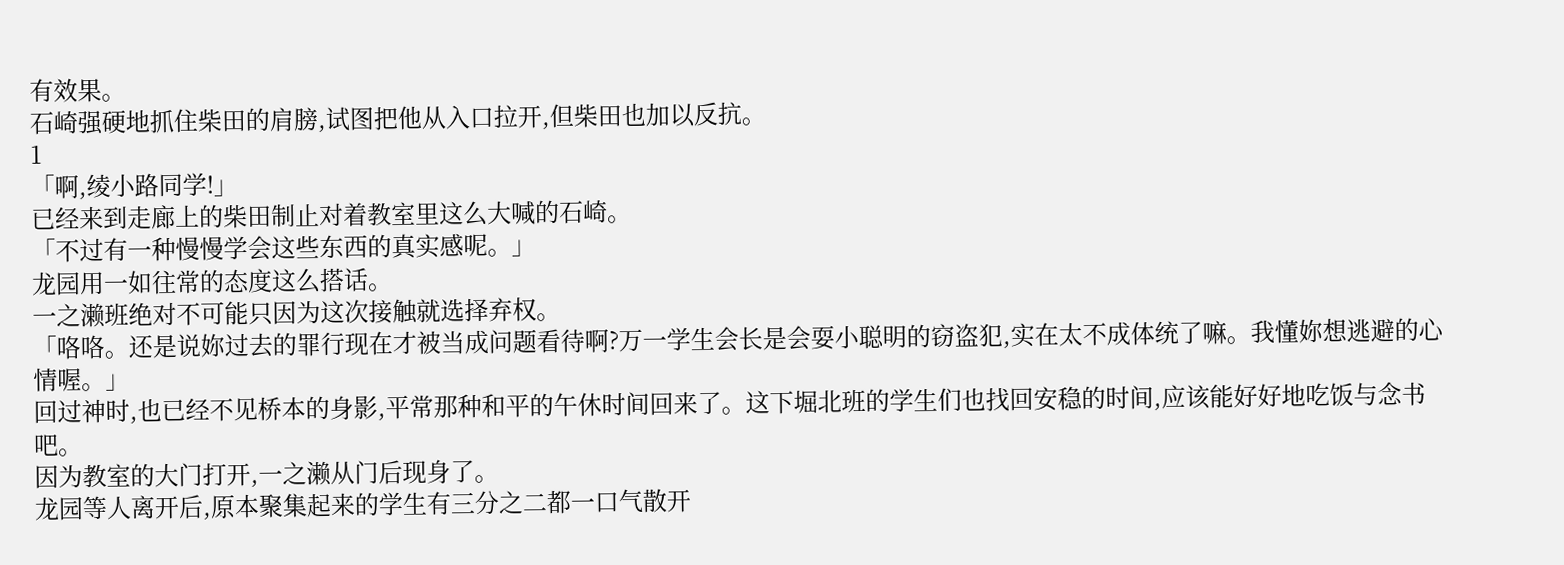有效果。
石崎强硬地抓住柴田的肩膀,试图把他从入口拉开,但柴田也加以反抗。
1
「啊,绫小路同学!」
已经来到走廊上的柴田制止对着教室里这么大喊的石崎。
「不过有一种慢慢学会这些东西的真实感呢。」
龙园用一如往常的态度这么搭话。
一之濑班绝对不可能只因为这次接触就选择弃权。
「咯咯。还是说妳过去的罪行现在才被当成问题看待啊?万一学生会长是会耍小聪明的窃盗犯,实在太不成体统了嘛。我懂妳想逃避的心情喔。」
回过神时,也已经不见桥本的身影,平常那种和平的午休时间回来了。这下堀北班的学生们也找回安稳的时间,应该能好好地吃饭与念书吧。
因为教室的大门打开,一之濑从门后现身了。
龙园等人离开后,原本聚集起来的学生有三分之二都一口气散开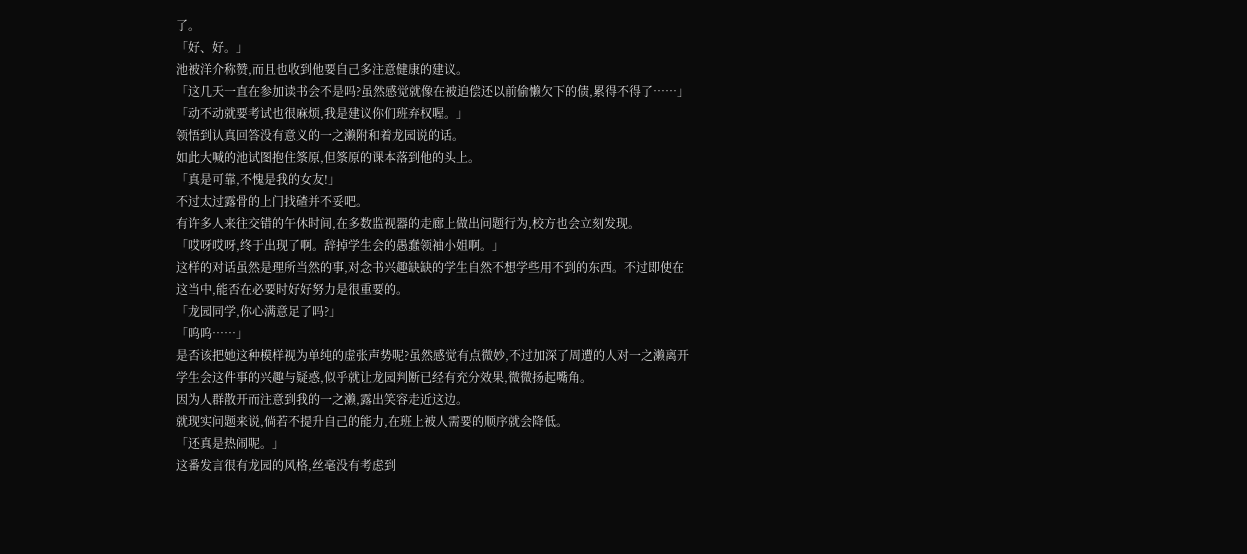了。
「好、好。」
池被洋介称赞,而且也收到他要自己多注意健康的建议。
「这几天一直在参加读书会不是吗?虽然感觉就像在被迫偿还以前偷懒欠下的债,累得不得了……」
「动不动就要考试也很麻烦,我是建议你们班弃权喔。」
领悟到认真回答没有意义的一之濑附和着龙园说的话。
如此大喊的池试图抱住筿原,但筿原的课本落到他的头上。
「真是可靠,不愧是我的女友!」
不过太过露骨的上门找碴并不妥吧。
有许多人来往交错的午休时间,在多数监视器的走廊上做出问题行为,校方也会立刻发现。
「哎呀哎呀,终于出现了啊。辞掉学生会的愚蠢领袖小姐啊。」
这样的对话虽然是理所当然的事,对念书兴趣缺缺的学生自然不想学些用不到的东西。不过即使在这当中,能否在必要时好好努力是很重要的。
「龙园同学,你心满意足了吗?」
「呜呜……」
是否该把她这种模样视为单纯的虚张声势呢?虽然感觉有点微妙,不过加深了周遭的人对一之濑离开学生会这件事的兴趣与疑惑,似乎就让龙园判断已经有充分效果,微微扬起嘴角。
因为人群散开而注意到我的一之濑,露出笑容走近这边。
就现实问题来说,倘若不提升自己的能力,在班上被人需要的顺序就会降低。
「还真是热闹呢。」
这番发言很有龙园的风格,丝毫没有考虑到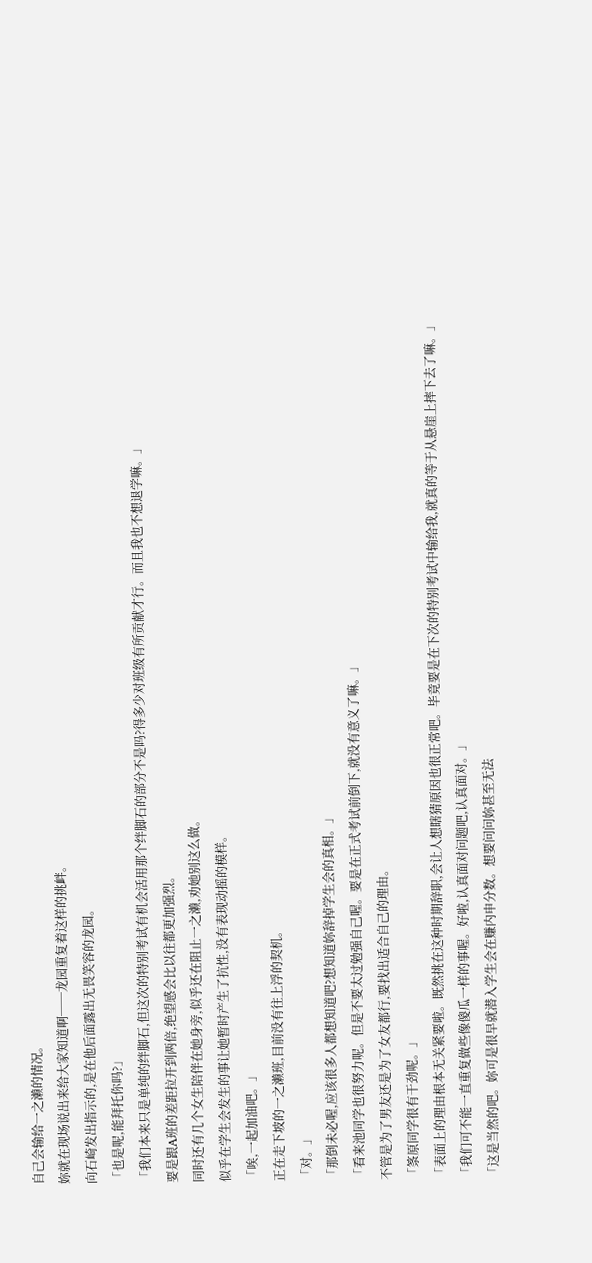自己会输给一之濑的情况。
妳就在现场说出来给大家知道啊──龙园重复着这样的挑衅。
向石崎发出指示的,是在他后面露出无畏笑容的龙园。
「也是呢,能拜托你吗?」
「我们本来只是单纯的绊脚石,但这次的特别考试有机会活用那个绊脚石的部分不是吗?得多少对班级有所贡献才行。而且我也不想退学嘛。」
要是跟A班的差距拉开到两倍,绝望感会比以往都更加强烈。
同时还有几个女生陪伴在她身旁,似乎还在阻止一之濑,劝她别这么做。
似乎在学生会发生的事让她暂时产生了抗性,没有表现动摇的模样。
「唉,一起加油吧。」
正在走下坡的一之濑班,目前没有往上浮的契机。
「对。」
「那倒未必喔,应该很多人都想知道吧?想知道妳辞掉学生会的真相。」
「看来池同学也很努力呢。但是不要太过勉强自己喔。要是在正式考试前倒下,就没有意义了嘛。」
不管是为了男友还是为了女友都行,要找出适合自己的理由。
「筿原同学很有干劲呢。」
「表面上的理由根本无关紧要啦。既然挑在这种时期辞职,会让人想瞎猜原因也很正常吧。毕竟要是在下次的特别考试中输给我,就真的等于从悬崖上摔下去了嘛。」
「我们可不能一直重复做些像傻瓜一样的事喔。好啦,认真面对问题吧,认真面对。」
「这是当然的吧。妳可是很早就潜入学生会在赚内申分数。想要问问妳甚至无法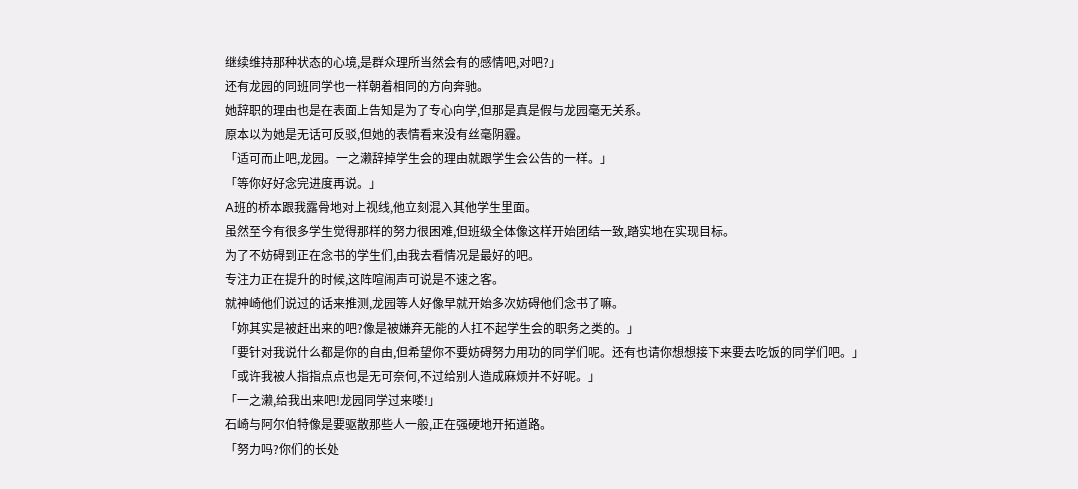继续维持那种状态的心境,是群众理所当然会有的感情吧,对吧?」
还有龙园的同班同学也一样朝着相同的方向奔驰。
她辞职的理由也是在表面上告知是为了专心向学,但那是真是假与龙园毫无关系。
原本以为她是无话可反驳,但她的表情看来没有丝毫阴霾。
「适可而止吧,龙园。一之濑辞掉学生会的理由就跟学生会公告的一样。」
「等你好好念完进度再说。」
A班的桥本跟我露骨地对上视线,他立刻混入其他学生里面。
虽然至今有很多学生觉得那样的努力很困难,但班级全体像这样开始团结一致,踏实地在实现目标。
为了不妨碍到正在念书的学生们,由我去看情况是最好的吧。
专注力正在提升的时候,这阵喧闹声可说是不速之客。
就神崎他们说过的话来推测,龙园等人好像早就开始多次妨碍他们念书了嘛。
「妳其实是被赶出来的吧?像是被嫌弃无能的人扛不起学生会的职务之类的。」
「要针对我说什么都是你的自由,但希望你不要妨碍努力用功的同学们呢。还有也请你想想接下来要去吃饭的同学们吧。」
「或许我被人指指点点也是无可奈何,不过给别人造成麻烦并不好呢。」
「一之濑,给我出来吧!龙园同学过来喽!」
石崎与阿尔伯特像是要驱散那些人一般,正在强硬地开拓道路。
「努力吗?你们的长处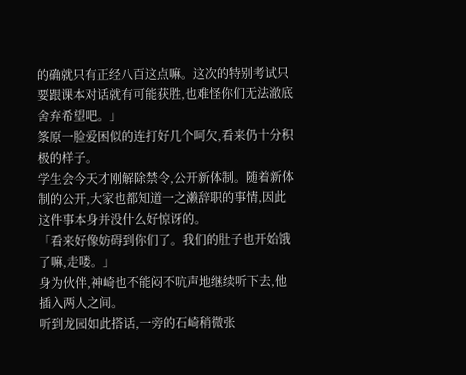的确就只有正经八百这点嘛。这次的特别考试只要跟课本对话就有可能获胜,也难怪你们无法澈底舍弃希望吧。」
筿原一脸爱困似的连打好几个呵欠,看来仍十分积极的样子。
学生会今天才刚解除禁令,公开新体制。随着新体制的公开,大家也都知道一之濑辞职的事情,因此这件事本身并没什么好惊讶的。
「看来好像妨碍到你们了。我们的肚子也开始饿了嘛,走喽。」
身为伙伴,神崎也不能闷不吭声地继续听下去,他插入两人之间。
听到龙园如此搭话,一旁的石崎稍微张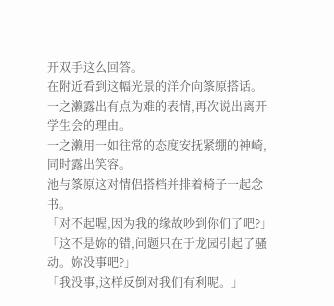开双手这么回答。
在附近看到这幅光景的洋介向筿原搭话。
一之濑露出有点为难的表情,再次说出离开学生会的理由。
一之濑用一如往常的态度安抚紧绷的神崎,同时露出笑容。
池与筿原这对情侣搭档并排着椅子一起念书。
「对不起喔,因为我的缘故吵到你们了吧?」
「这不是妳的错,问题只在于龙园引起了骚动。妳没事吧?」
「我没事,这样反倒对我们有利呢。」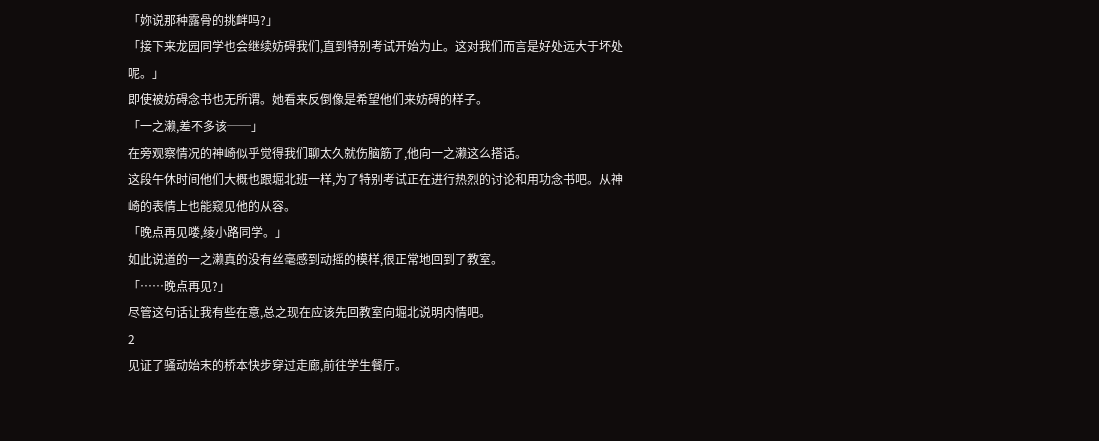「妳说那种露骨的挑衅吗?」
「接下来龙园同学也会继续妨碍我们,直到特别考试开始为止。这对我们而言是好处远大于坏处呢。」
即使被妨碍念书也无所谓。她看来反倒像是希望他们来妨碍的样子。
「一之濑,差不多该──」
在旁观察情况的神崎似乎觉得我们聊太久就伤脑筋了,他向一之濑这么搭话。
这段午休时间他们大概也跟堀北班一样,为了特别考试正在进行热烈的讨论和用功念书吧。从神崎的表情上也能窥见他的从容。
「晚点再见喽,绫小路同学。」
如此说道的一之濑真的没有丝毫感到动摇的模样,很正常地回到了教室。
「……晚点再见?」
尽管这句话让我有些在意,总之现在应该先回教室向堀北说明内情吧。
2
见证了骚动始末的桥本快步穿过走廊,前往学生餐厅。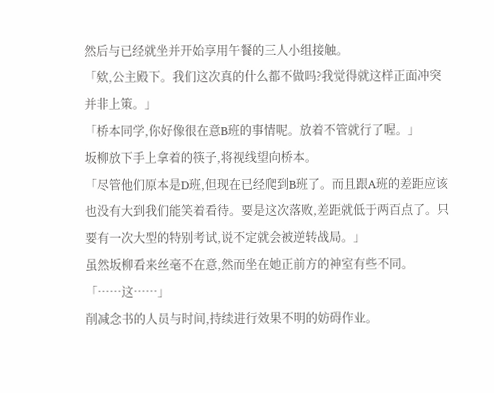然后与已经就坐并开始享用午餐的三人小组接触。
「欸,公主殿下。我们这次真的什么都不做吗?我觉得就这样正面冲突并非上策。」
「桥本同学,你好像很在意B班的事情呢。放着不管就行了喔。」
坂柳放下手上拿着的筷子,将视线望向桥本。
「尽管他们原本是D班,但现在已经爬到B班了。而且跟A班的差距应该也没有大到我们能笑着看待。要是这次落败,差距就低于两百点了。只要有一次大型的特别考试,说不定就会被逆转战局。」
虽然坂柳看来丝毫不在意,然而坐在她正前方的神室有些不同。
「……这……」
削减念书的人员与时间,持续进行效果不明的妨碍作业。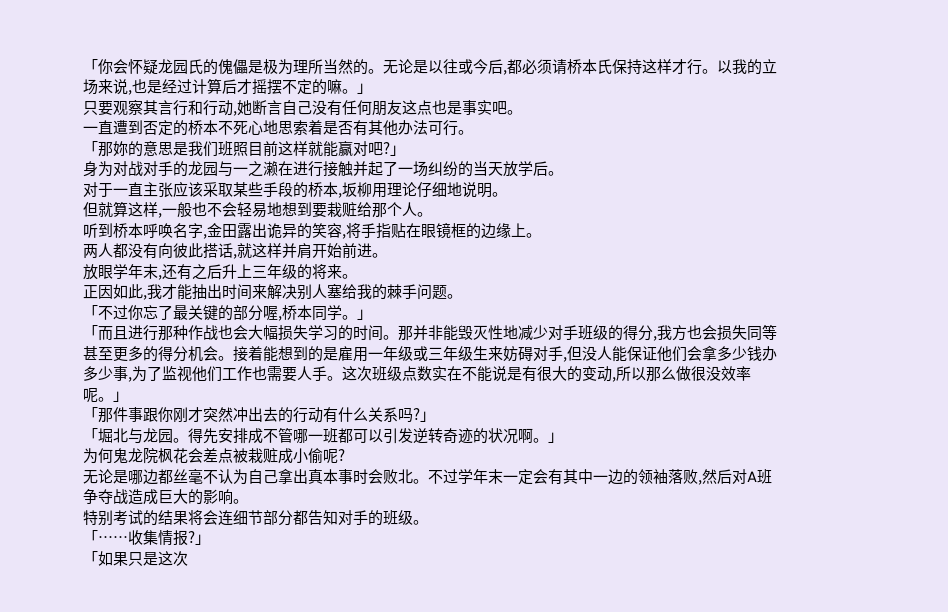「你会怀疑龙园氏的傀儡是极为理所当然的。无论是以往或今后,都必须请桥本氏保持这样才行。以我的立场来说,也是经过计算后才摇摆不定的嘛。」
只要观察其言行和行动,她断言自己没有任何朋友这点也是事实吧。
一直遭到否定的桥本不死心地思索着是否有其他办法可行。
「那妳的意思是我们班照目前这样就能赢对吧?」
身为对战对手的龙园与一之濑在进行接触并起了一场纠纷的当天放学后。
对于一直主张应该采取某些手段的桥本,坂柳用理论仔细地说明。
但就算这样,一般也不会轻易地想到要栽赃给那个人。
听到桥本呼唤名字,金田露出诡异的笑容,将手指贴在眼镜框的边缘上。
两人都没有向彼此搭话,就这样并肩开始前进。
放眼学年末,还有之后升上三年级的将来。
正因如此,我才能抽出时间来解决别人塞给我的棘手问题。
「不过你忘了最关键的部分喔,桥本同学。」
「而且进行那种作战也会大幅损失学习的时间。那并非能毁灭性地减少对手班级的得分,我方也会损失同等甚至更多的得分机会。接着能想到的是雇用一年级或三年级生来妨碍对手,但没人能保证他们会拿多少钱办多少事,为了监视他们工作也需要人手。这次班级点数实在不能说是有很大的变动,所以那么做很没效率呢。」
「那件事跟你刚才突然冲出去的行动有什么关系吗?」
「堀北与龙园。得先安排成不管哪一班都可以引发逆转奇迹的状况啊。」
为何鬼龙院枫花会差点被栽赃成小偷呢?
无论是哪边都丝毫不认为自己拿出真本事时会败北。不过学年末一定会有其中一边的领袖落败,然后对A班争夺战造成巨大的影响。
特别考试的结果将会连细节部分都告知对手的班级。
「……收集情报?」
「如果只是这次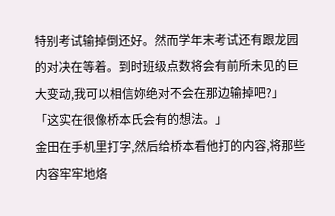特别考试输掉倒还好。然而学年末考试还有跟龙园的对决在等着。到时班级点数将会有前所未见的巨大变动,我可以相信妳绝对不会在那边输掉吧?」
「这实在很像桥本氏会有的想法。」
金田在手机里打字,然后给桥本看他打的内容,将那些内容牢牢地烙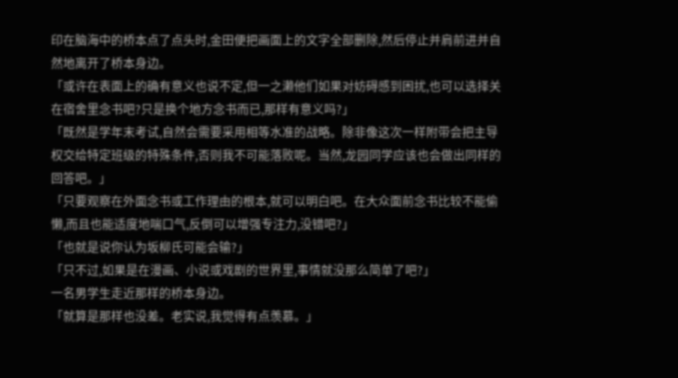印在脑海中的桥本点了点头时,金田便把画面上的文字全部删除,然后停止并肩前进并自然地离开了桥本身边。
「或许在表面上的确有意义也说不定,但一之濑他们如果对妨碍感到困扰,也可以选择关在宿舍里念书吧?只是换个地方念书而已,那样有意义吗?」
「既然是学年末考试,自然会需要采用相等水准的战略。除非像这次一样附带会把主导权交给特定班级的特殊条件,否则我不可能落败呢。当然,龙园同学应该也会做出同样的回答吧。」
「只要观察在外面念书或工作理由的根本,就可以明白吧。在大众面前念书比较不能偷懒,而且也能适度地喘口气,反倒可以增强专注力,没错吧?」
「也就是说你认为坂柳氏可能会输?」
「只不过,如果是在漫画、小说或戏剧的世界里,事情就没那么简单了吧?」
一名男学生走近那样的桥本身边。
「就算是那样也没差。老实说,我觉得有点羡慕。」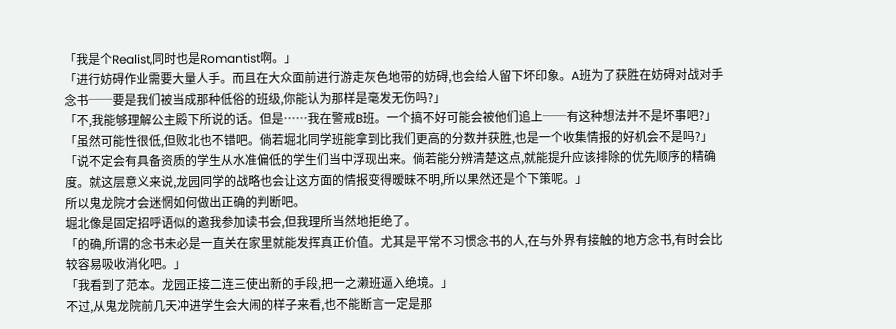「我是个Realist,同时也是Romantist啊。」
「进行妨碍作业需要大量人手。而且在大众面前进行游走灰色地带的妨碍,也会给人留下坏印象。A班为了获胜在妨碍对战对手念书──要是我们被当成那种低俗的班级,你能认为那样是毫发无伤吗?」
「不,我能够理解公主殿下所说的话。但是……我在警戒B班。一个搞不好可能会被他们追上──有这种想法并不是坏事吧?」
「虽然可能性很低,但败北也不错吧。倘若堀北同学班能拿到比我们更高的分数并获胜,也是一个收集情报的好机会不是吗?」
「说不定会有具备资质的学生从水准偏低的学生们当中浮现出来。倘若能分辨清楚这点,就能提升应该排除的优先顺序的精确度。就这层意义来说,龙园同学的战略也会让这方面的情报变得暧昧不明,所以果然还是个下策呢。」
所以鬼龙院才会迷惘如何做出正确的判断吧。
堀北像是固定招呼语似的邀我参加读书会,但我理所当然地拒绝了。
「的确,所谓的念书未必是一直关在家里就能发挥真正价值。尤其是平常不习惯念书的人,在与外界有接触的地方念书,有时会比较容易吸收消化吧。」
「我看到了范本。龙园正接二连三使出新的手段,把一之濑班逼入绝境。」
不过,从鬼龙院前几天冲进学生会大闹的样子来看,也不能断言一定是那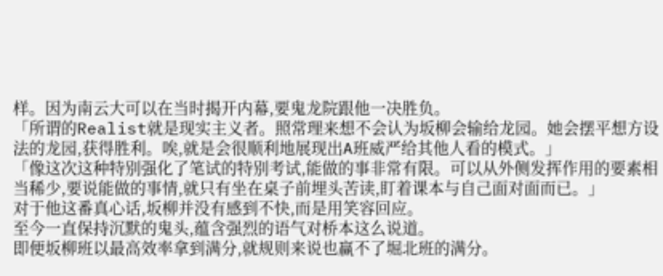样。因为南云大可以在当时揭开内幕,要鬼龙院跟他一决胜负。
「所谓的Realist就是现实主义者。照常理来想不会认为坂柳会输给龙园。她会摆平想方设法的龙园,获得胜利。唉,就是会很顺利地展现出A班威严给其他人看的模式。」
「像这次这种特别强化了笔试的特别考试,能做的事非常有限。可以从外侧发挥作用的要素相当稀少,要说能做的事情,就只有坐在桌子前埋头苦读,盯着课本与自己面对面而已。」
对于他这番真心话,坂柳并没有感到不快,而是用笑容回应。
至今一直保持沉默的鬼头,蕴含强烈的语气对桥本这么说道。
即便坂柳班以最高效率拿到满分,就规则来说也赢不了堀北班的满分。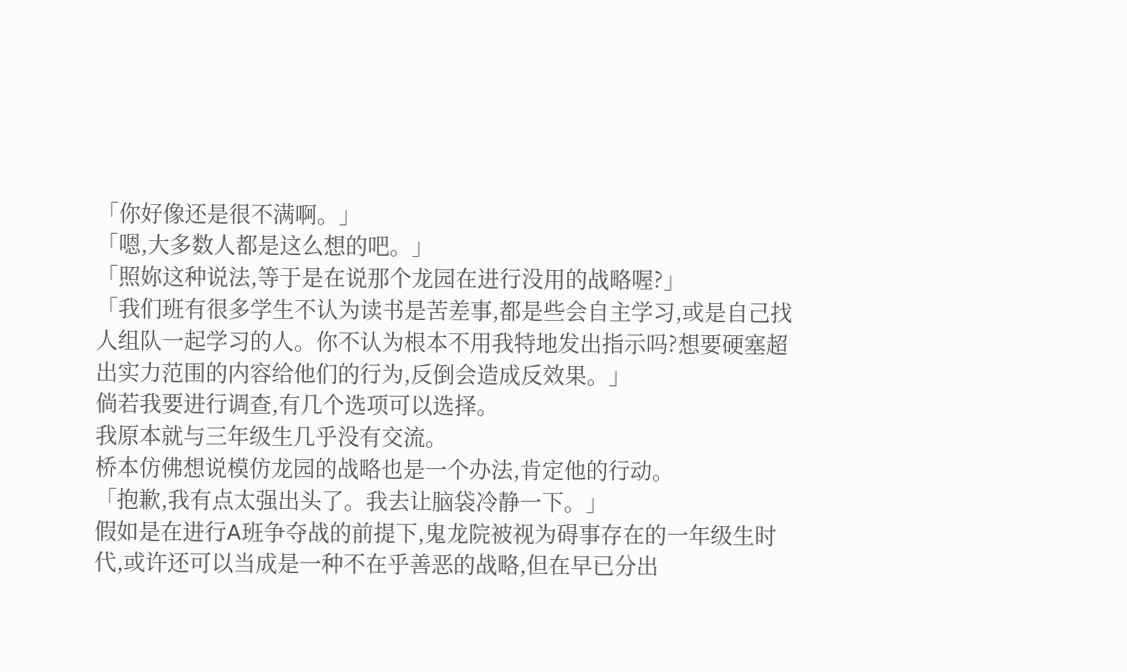「你好像还是很不满啊。」
「嗯,大多数人都是这么想的吧。」
「照妳这种说法,等于是在说那个龙园在进行没用的战略喔?」
「我们班有很多学生不认为读书是苦差事,都是些会自主学习,或是自己找人组队一起学习的人。你不认为根本不用我特地发出指示吗?想要硬塞超出实力范围的内容给他们的行为,反倒会造成反效果。」
倘若我要进行调查,有几个选项可以选择。
我原本就与三年级生几乎没有交流。
桥本仿佛想说模仿龙园的战略也是一个办法,肯定他的行动。
「抱歉,我有点太强出头了。我去让脑袋冷静一下。」
假如是在进行A班争夺战的前提下,鬼龙院被视为碍事存在的一年级生时代,或许还可以当成是一种不在乎善恶的战略,但在早已分出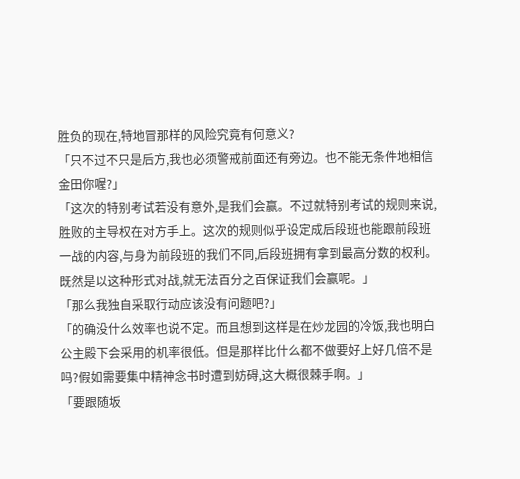胜负的现在,特地冒那样的风险究竟有何意义?
「只不过不只是后方,我也必须警戒前面还有旁边。也不能无条件地相信金田你喔?」
「这次的特别考试若没有意外,是我们会赢。不过就特别考试的规则来说,胜败的主导权在对方手上。这次的规则似乎设定成后段班也能跟前段班一战的内容,与身为前段班的我们不同,后段班拥有拿到最高分数的权利。既然是以这种形式对战,就无法百分之百保证我们会赢呢。」
「那么我独自采取行动应该没有问题吧?」
「的确没什么效率也说不定。而且想到这样是在炒龙园的冷饭,我也明白公主殿下会采用的机率很低。但是那样比什么都不做要好上好几倍不是吗?假如需要集中精神念书时遭到妨碍,这大概很棘手啊。」
「要跟随坂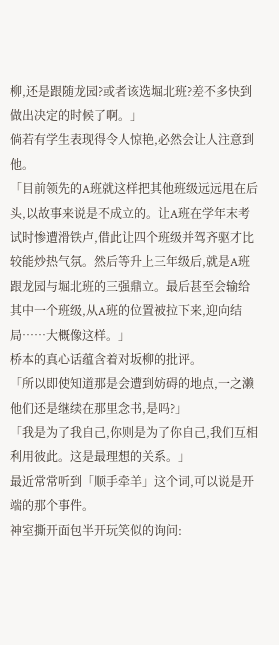柳,还是跟随龙园?或者该选堀北班?差不多快到做出决定的时候了啊。」
倘若有学生表现得令人惊艳,必然会让人注意到他。
「目前领先的A班就这样把其他班级远远甩在后头,以故事来说是不成立的。让A班在学年末考试时惨遭滑铁卢,借此让四个班级并驾齐驱才比较能炒热气氛。然后等升上三年级后,就是A班跟龙园与堀北班的三强鼎立。最后甚至会输给其中一个班级,从A班的位置被拉下来,迎向结局……大概像这样。」
桥本的真心话蕴含着对坂柳的批评。
「所以即使知道那是会遭到妨碍的地点,一之濑他们还是继续在那里念书,是吗?」
「我是为了我自己,你则是为了你自己,我们互相利用彼此。这是最理想的关系。」
最近常常听到「顺手牵羊」这个词,可以说是开端的那个事件。
神室撕开面包半开玩笑似的询问: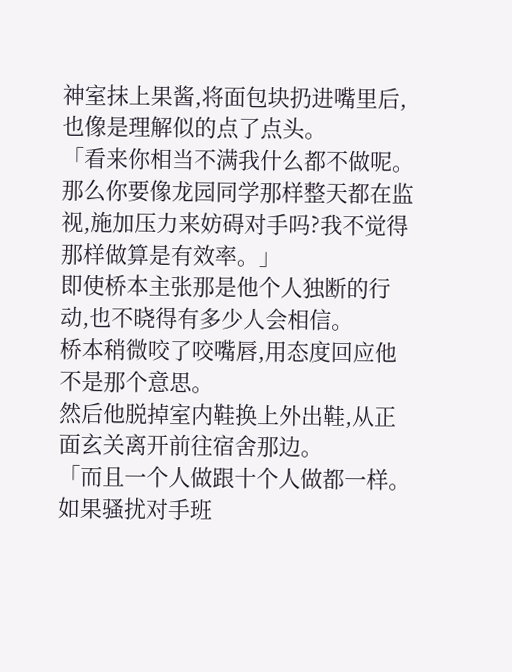神室抹上果酱,将面包块扔进嘴里后,也像是理解似的点了点头。
「看来你相当不满我什么都不做呢。那么你要像龙园同学那样整天都在监视,施加压力来妨碍对手吗?我不觉得那样做算是有效率。」
即使桥本主张那是他个人独断的行动,也不晓得有多少人会相信。
桥本稍微咬了咬嘴唇,用态度回应他不是那个意思。
然后他脱掉室内鞋换上外出鞋,从正面玄关离开前往宿舍那边。
「而且一个人做跟十个人做都一样。如果骚扰对手班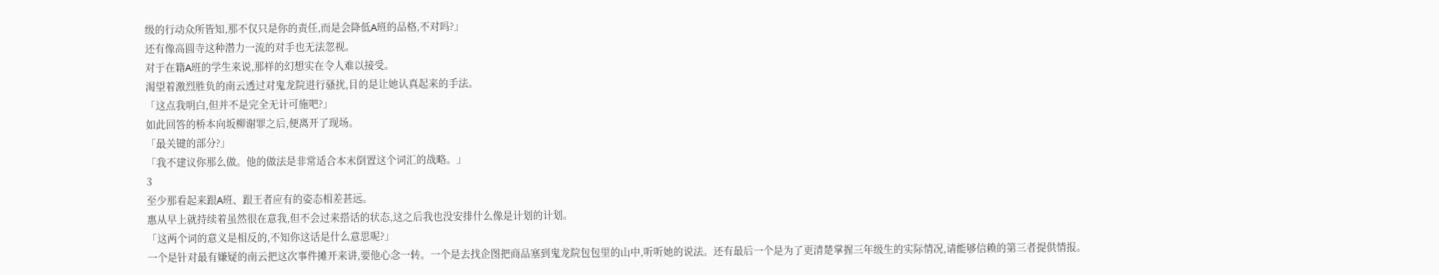级的行动众所皆知,那不仅只是你的责任,而是会降低A班的品格,不对吗?」
还有像高圆寺这种潜力一流的对手也无法忽视。
对于在籍A班的学生来说,那样的幻想实在令人难以接受。
渴望着激烈胜负的南云透过对鬼龙院进行骚扰,目的是让她认真起来的手法。
「这点我明白,但并不是完全无计可施吧?」
如此回答的桥本向坂柳谢罪之后,便离开了现场。
「最关键的部分?」
「我不建议你那么做。他的做法是非常适合本末倒置这个词汇的战略。」
3
至少那看起来跟A班、跟王者应有的姿态相差甚远。
惠从早上就持续着虽然很在意我,但不会过来搭话的状态,这之后我也没安排什么像是计划的计划。
「这两个词的意义是相反的,不知你这话是什么意思呢?」
一个是针对最有嫌疑的南云把这次事件摊开来讲,要他心念一转。一个是去找企图把商品塞到鬼龙院包包里的山中,听听她的说法。还有最后一个是为了更清楚掌握三年级生的实际情况,请能够信赖的第三者提供情报。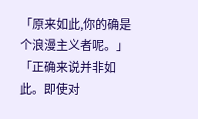「原来如此,你的确是个浪漫主义者呢。」
「正确来说并非如此。即使对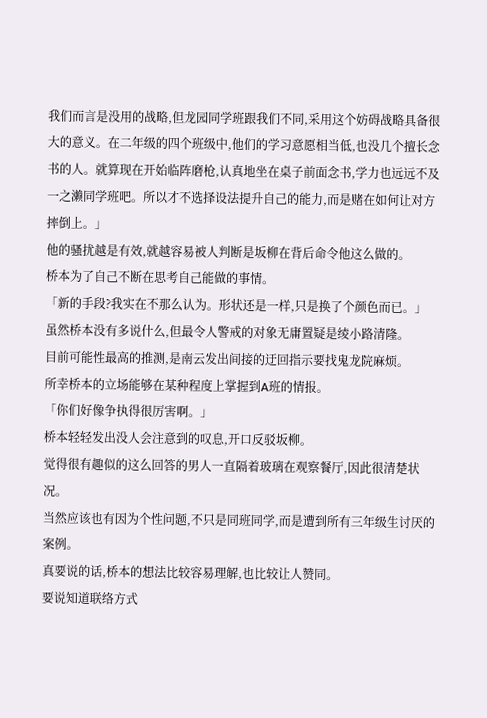我们而言是没用的战略,但龙园同学班跟我们不同,采用这个妨碍战略具备很大的意义。在二年级的四个班级中,他们的学习意愿相当低,也没几个擅长念书的人。就算现在开始临阵磨枪,认真地坐在桌子前面念书,学力也远远不及一之濑同学班吧。所以才不选择设法提升自己的能力,而是赌在如何让对方摔倒上。」
他的骚扰越是有效,就越容易被人判断是坂柳在背后命令他这么做的。
桥本为了自己不断在思考自己能做的事情。
「新的手段?我实在不那么认为。形状还是一样,只是换了个颜色而已。」
虽然桥本没有多说什么,但最令人警戒的对象无庸置疑是绫小路清隆。
目前可能性最高的推测,是南云发出间接的迂回指示要找鬼龙院麻烦。
所幸桥本的立场能够在某种程度上掌握到A班的情报。
「你们好像争执得很厉害啊。」
桥本轻轻发出没人会注意到的叹息,开口反驳坂柳。
觉得很有趣似的这么回答的男人一直隔着玻璃在观察餐厅,因此很清楚状况。
当然应该也有因为个性问题,不只是同班同学,而是遭到所有三年级生讨厌的案例。
真要说的话,桥本的想法比较容易理解,也比较让人赞同。
要说知道联络方式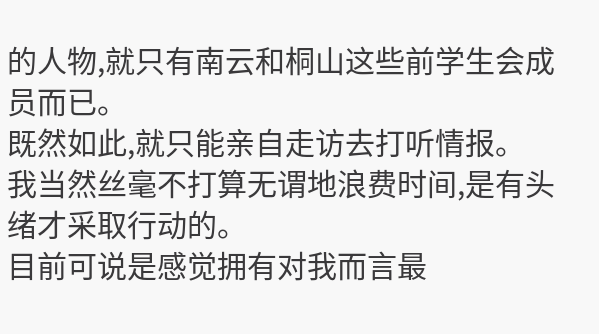的人物,就只有南云和桐山这些前学生会成员而已。
既然如此,就只能亲自走访去打听情报。
我当然丝毫不打算无谓地浪费时间,是有头绪才采取行动的。
目前可说是感觉拥有对我而言最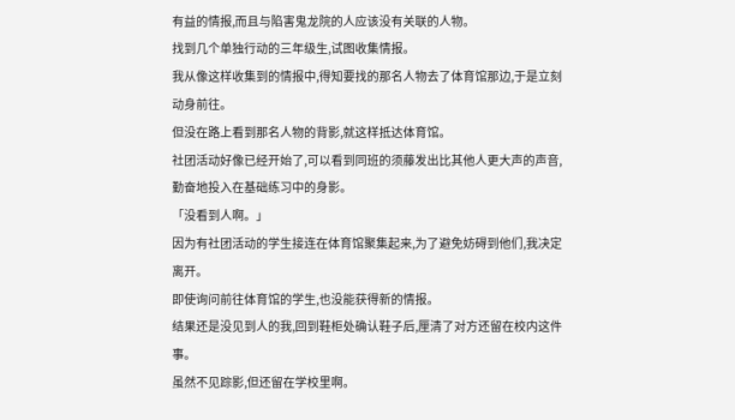有益的情报,而且与陷害鬼龙院的人应该没有关联的人物。
找到几个单独行动的三年级生,试图收集情报。
我从像这样收集到的情报中,得知要找的那名人物去了体育馆那边,于是立刻动身前往。
但没在路上看到那名人物的背影,就这样抵达体育馆。
社团活动好像已经开始了,可以看到同班的须藤发出比其他人更大声的声音,勤奋地投入在基础练习中的身影。
「没看到人啊。」
因为有社团活动的学生接连在体育馆聚集起来,为了避免妨碍到他们,我决定离开。
即使询问前往体育馆的学生,也没能获得新的情报。
结果还是没见到人的我,回到鞋柜处确认鞋子后,厘清了对方还留在校内这件事。
虽然不见踪影,但还留在学校里啊。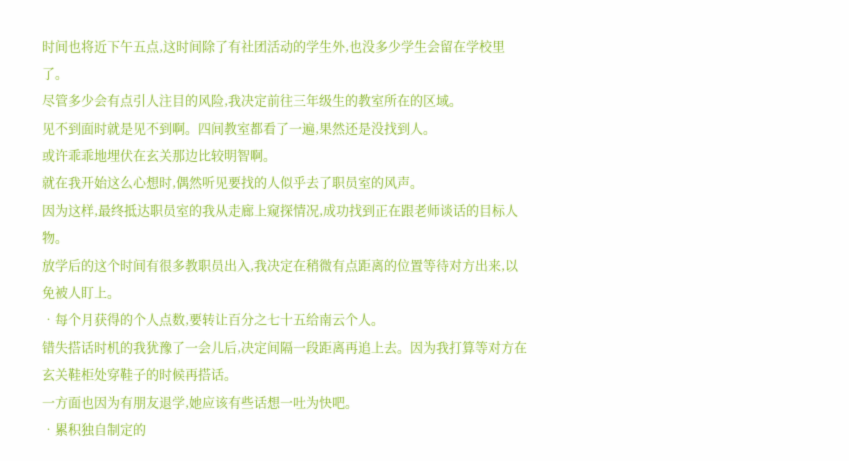时间也将近下午五点,这时间除了有社团活动的学生外,也没多少学生会留在学校里了。
尽管多少会有点引人注目的风险,我决定前往三年级生的教室所在的区域。
见不到面时就是见不到啊。四间教室都看了一遍,果然还是没找到人。
或许乖乖地埋伏在玄关那边比较明智啊。
就在我开始这么心想时,偶然听见要找的人似乎去了职员室的风声。
因为这样,最终抵达职员室的我从走廊上窥探情况,成功找到正在跟老师谈话的目标人物。
放学后的这个时间有很多教职员出入,我决定在稍微有点距离的位置等待对方出来,以免被人盯上。
•每个月获得的个人点数,要转让百分之七十五给南云个人。
错失搭话时机的我犹豫了一会儿后,决定间隔一段距离再追上去。因为我打算等对方在玄关鞋柜处穿鞋子的时候再搭话。
一方面也因为有朋友退学,她应该有些话想一吐为快吧。
•累积独自制定的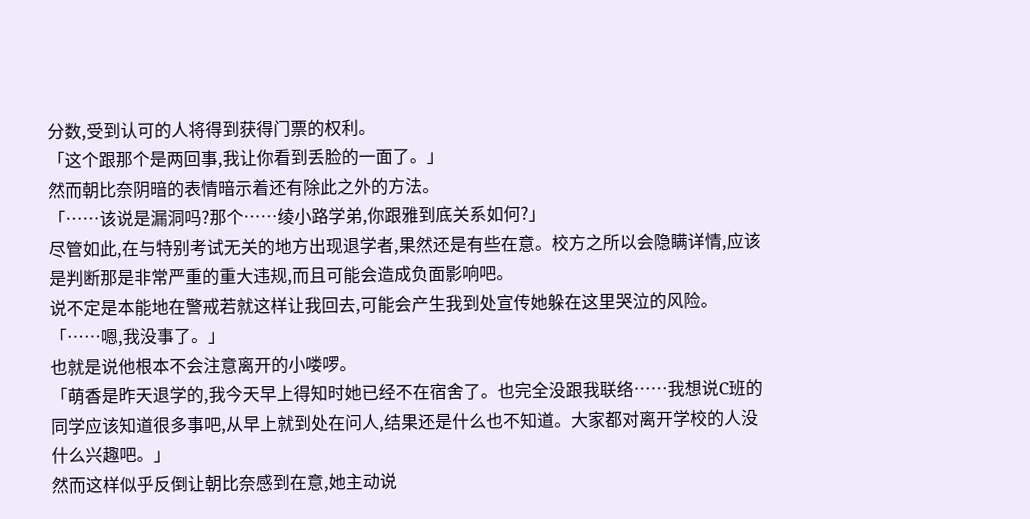分数,受到认可的人将得到获得门票的权利。
「这个跟那个是两回事,我让你看到丢脸的一面了。」
然而朝比奈阴暗的表情暗示着还有除此之外的方法。
「……该说是漏洞吗?那个……绫小路学弟,你跟雅到底关系如何?」
尽管如此,在与特别考试无关的地方出现退学者,果然还是有些在意。校方之所以会隐瞒详情,应该是判断那是非常严重的重大违规,而且可能会造成负面影响吧。
说不定是本能地在警戒若就这样让我回去,可能会产生我到处宣传她躲在这里哭泣的风险。
「……嗯,我没事了。」
也就是说他根本不会注意离开的小喽啰。
「萌香是昨天退学的,我今天早上得知时她已经不在宿舍了。也完全没跟我联络……我想说C班的同学应该知道很多事吧,从早上就到处在问人,结果还是什么也不知道。大家都对离开学校的人没什么兴趣吧。」
然而这样似乎反倒让朝比奈感到在意,她主动说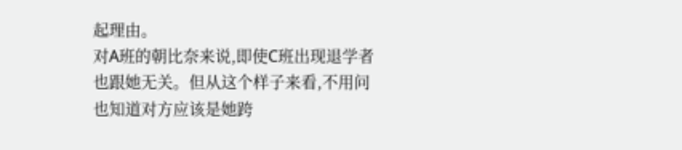起理由。
对A班的朝比奈来说,即使C班出现退学者也跟她无关。但从这个样子来看,不用问也知道对方应该是她跨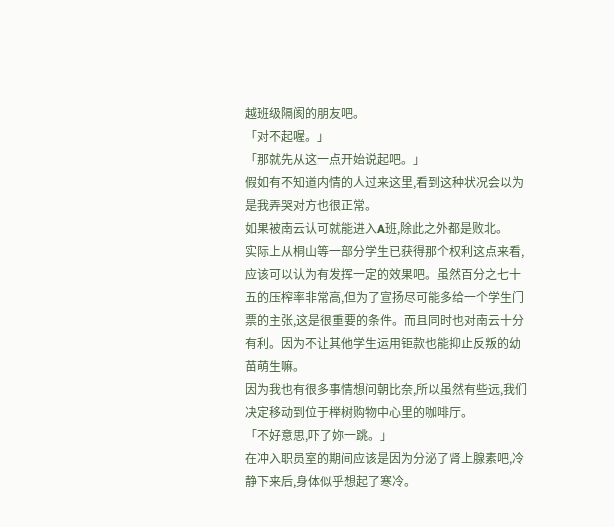越班级隔阂的朋友吧。
「对不起喔。」
「那就先从这一点开始说起吧。」
假如有不知道内情的人过来这里,看到这种状况会以为是我弄哭对方也很正常。
如果被南云认可就能进入A班,除此之外都是败北。
实际上从桐山等一部分学生已获得那个权利这点来看,应该可以认为有发挥一定的效果吧。虽然百分之七十五的压榨率非常高,但为了宣扬尽可能多给一个学生门票的主张,这是很重要的条件。而且同时也对南云十分有利。因为不让其他学生运用钜款也能抑止反叛的幼苗萌生嘛。
因为我也有很多事情想问朝比奈,所以虽然有些远,我们决定移动到位于榉树购物中心里的咖啡厅。
「不好意思,吓了妳一跳。」
在冲入职员室的期间应该是因为分泌了肾上腺素吧,冷静下来后,身体似乎想起了寒冷。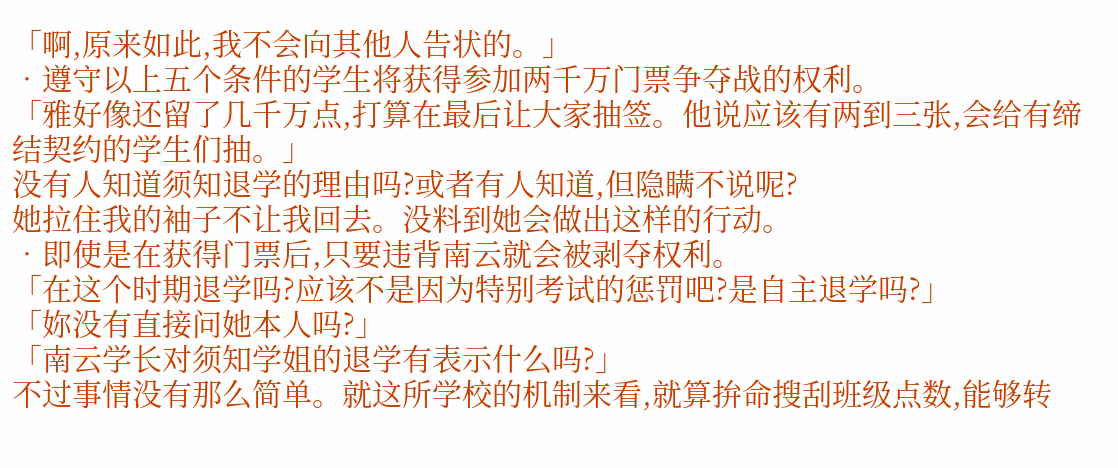「啊,原来如此,我不会向其他人告状的。」
•遵守以上五个条件的学生将获得参加两千万门票争夺战的权利。
「雅好像还留了几千万点,打算在最后让大家抽签。他说应该有两到三张,会给有缔结契约的学生们抽。」
没有人知道须知退学的理由吗?或者有人知道,但隐瞒不说呢?
她拉住我的袖子不让我回去。没料到她会做出这样的行动。
•即使是在获得门票后,只要违背南云就会被剥夺权利。
「在这个时期退学吗?应该不是因为特别考试的惩罚吧?是自主退学吗?」
「妳没有直接问她本人吗?」
「南云学长对须知学姐的退学有表示什么吗?」
不过事情没有那么简单。就这所学校的机制来看,就算拚命搜刮班级点数,能够转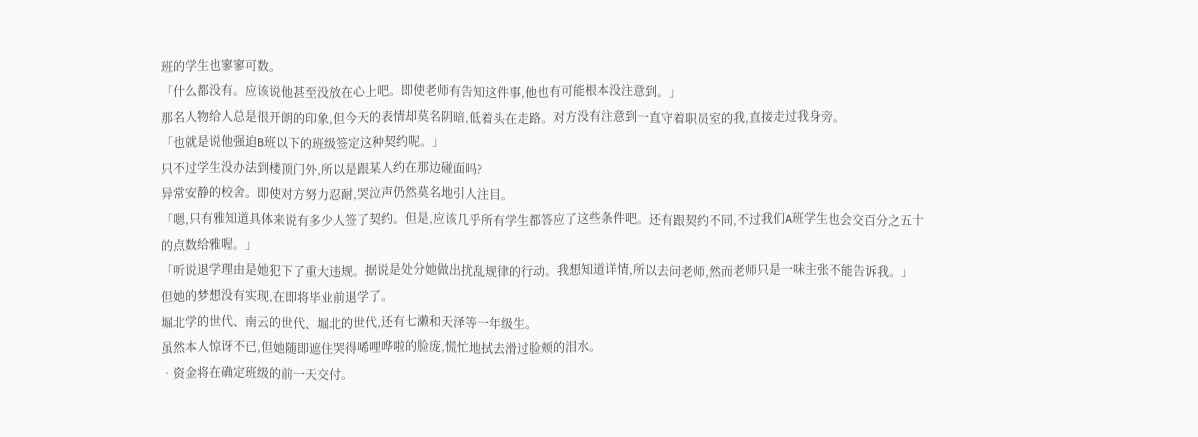班的学生也寥寥可数。
「什么都没有。应该说他甚至没放在心上吧。即使老师有告知这件事,他也有可能根本没注意到。」
那名人物给人总是很开朗的印象,但今天的表情却莫名阴暗,低着头在走路。对方没有注意到一直守着职员室的我,直接走过我身旁。
「也就是说他强迫B班以下的班级签定这种契约呢。」
只不过学生没办法到楼顶门外,所以是跟某人约在那边碰面吗?
异常安静的校舍。即使对方努力忍耐,哭泣声仍然莫名地引人注目。
「嗯,只有雅知道具体来说有多少人签了契约。但是,应该几乎所有学生都答应了这些条件吧。还有跟契约不同,不过我们A班学生也会交百分之五十的点数给雅喔。」
「听说退学理由是她犯下了重大违规。据说是处分她做出扰乱规律的行动。我想知道详情,所以去问老师,然而老师只是一味主张不能告诉我。」
但她的梦想没有实现,在即将毕业前退学了。
堀北学的世代、南云的世代、堀北的世代,还有七濑和天泽等一年级生。
虽然本人惊讶不已,但她随即遮住哭得唏哩哗啦的脸庞,慌忙地拭去滑过脸颊的泪水。
•资金将在确定班级的前一天交付。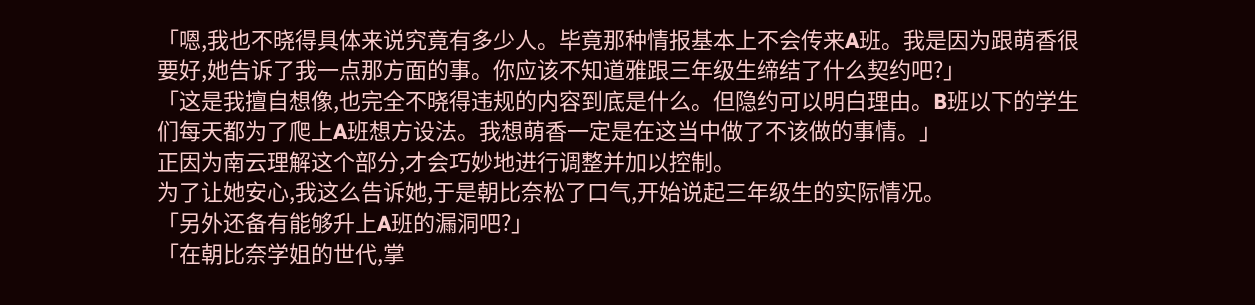「嗯,我也不晓得具体来说究竟有多少人。毕竟那种情报基本上不会传来A班。我是因为跟萌香很要好,她告诉了我一点那方面的事。你应该不知道雅跟三年级生缔结了什么契约吧?」
「这是我擅自想像,也完全不晓得违规的内容到底是什么。但隐约可以明白理由。B班以下的学生们每天都为了爬上A班想方设法。我想萌香一定是在这当中做了不该做的事情。」
正因为南云理解这个部分,才会巧妙地进行调整并加以控制。
为了让她安心,我这么告诉她,于是朝比奈松了口气,开始说起三年级生的实际情况。
「另外还备有能够升上A班的漏洞吧?」
「在朝比奈学姐的世代,掌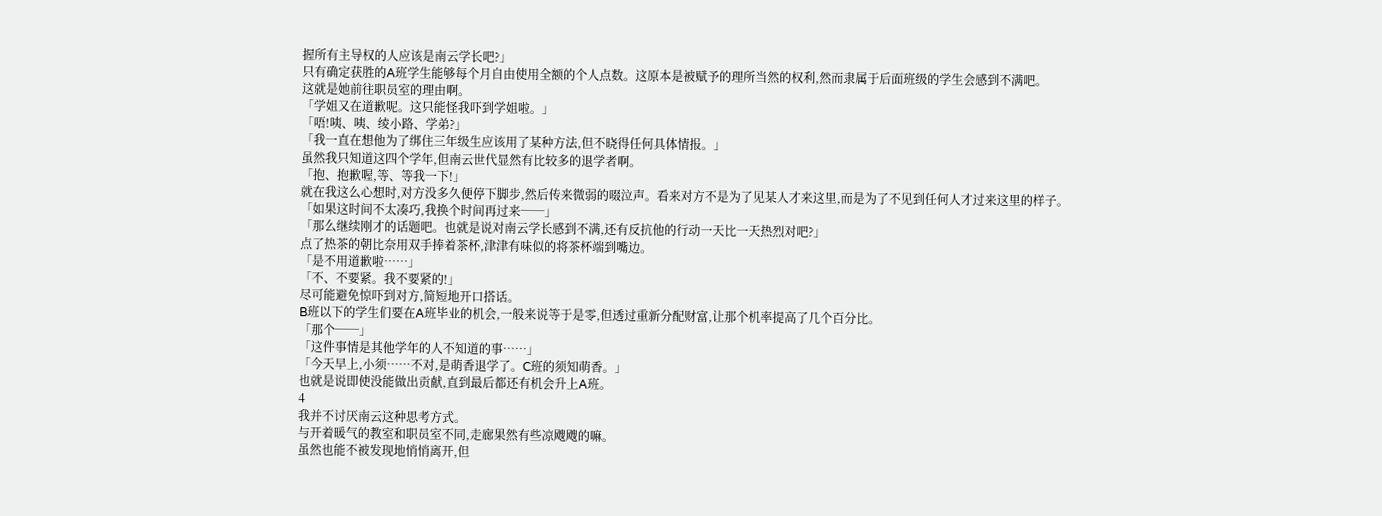握所有主导权的人应该是南云学长吧?」
只有确定获胜的A班学生能够每个月自由使用全额的个人点数。这原本是被赋予的理所当然的权利,然而隶属于后面班级的学生会感到不满吧。
这就是她前往职员室的理由啊。
「学姐又在道歉呢。这只能怪我吓到学姐啦。」
「唔!咦、咦、绫小路、学弟?」
「我一直在想他为了绑住三年级生应该用了某种方法,但不晓得任何具体情报。」
虽然我只知道这四个学年,但南云世代显然有比较多的退学者啊。
「抱、抱歉喔,等、等我一下!」
就在我这么心想时,对方没多久便停下脚步,然后传来微弱的啜泣声。看来对方不是为了见某人才来这里,而是为了不见到任何人才过来这里的样子。
「如果这时间不太凑巧,我换个时间再过来──」
「那么继续刚才的话题吧。也就是说对南云学长感到不满,还有反抗他的行动一天比一天热烈对吧?」
点了热茶的朝比奈用双手捧着茶杯,津津有味似的将茶杯端到嘴边。
「是不用道歉啦……」
「不、不要紧。我不要紧的!」
尽可能避免惊吓到对方,简短地开口搭话。
B班以下的学生们要在A班毕业的机会,一般来说等于是零,但透过重新分配财富,让那个机率提高了几个百分比。
「那个──」
「这件事情是其他学年的人不知道的事……」
「今天早上,小须……不对,是萌香退学了。C班的须知萌香。」
也就是说即使没能做出贡献,直到最后都还有机会升上A班。
4
我并不讨厌南云这种思考方式。
与开着暖气的教室和职员室不同,走廊果然有些凉飕飕的嘛。
虽然也能不被发现地悄悄离开,但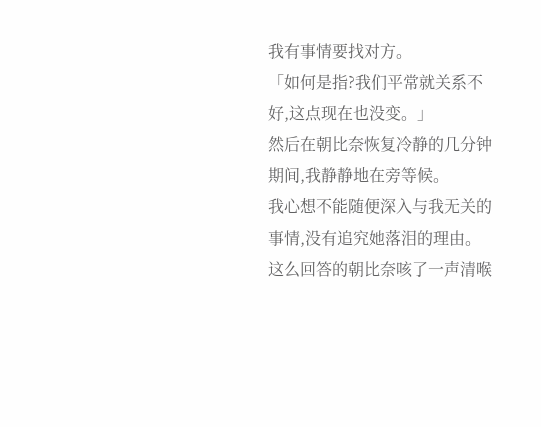我有事情要找对方。
「如何是指?我们平常就关系不好,这点现在也没变。」
然后在朝比奈恢复冷静的几分钟期间,我静静地在旁等候。
我心想不能随便深入与我无关的事情,没有追究她落泪的理由。
这么回答的朝比奈咳了一声清喉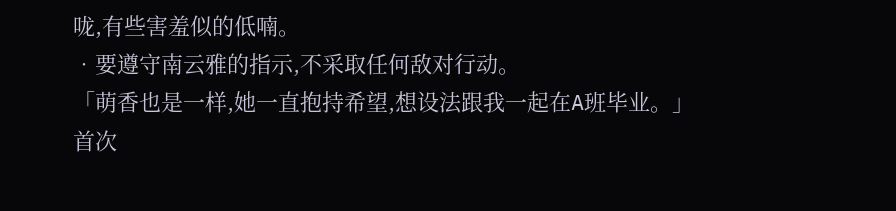咙,有些害羞似的低喃。
•要遵守南云雅的指示,不采取任何敌对行动。
「萌香也是一样,她一直抱持希望,想设法跟我一起在A班毕业。」
首次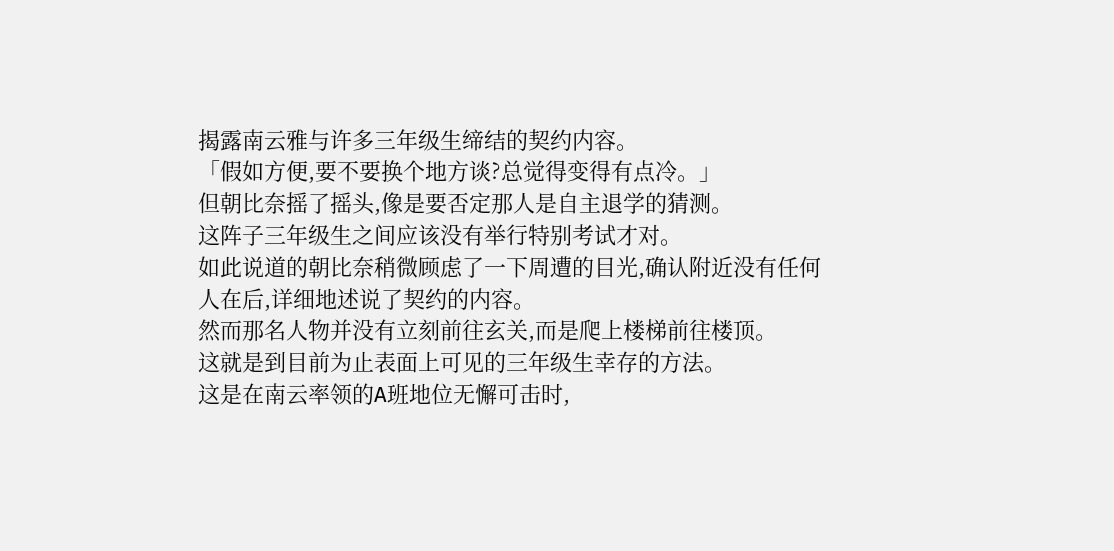揭露南云雅与许多三年级生缔结的契约内容。
「假如方便,要不要换个地方谈?总觉得变得有点冷。」
但朝比奈摇了摇头,像是要否定那人是自主退学的猜测。
这阵子三年级生之间应该没有举行特别考试才对。
如此说道的朝比奈稍微顾虑了一下周遭的目光,确认附近没有任何人在后,详细地述说了契约的内容。
然而那名人物并没有立刻前往玄关,而是爬上楼梯前往楼顶。
这就是到目前为止表面上可见的三年级生幸存的方法。
这是在南云率领的A班地位无懈可击时,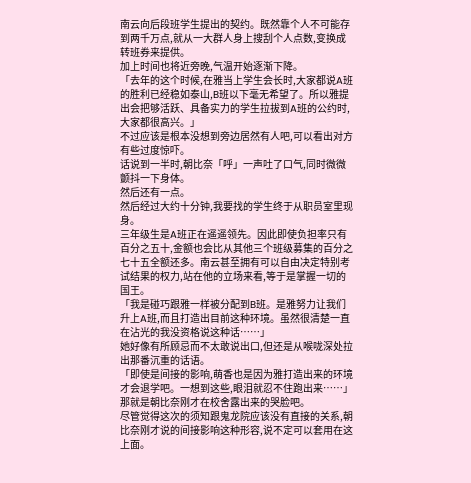南云向后段班学生提出的契约。既然靠个人不可能存到两千万点,就从一大群人身上搜刮个人点数,变换成转班券来提供。
加上时间也将近旁晚,气温开始逐渐下降。
「去年的这个时候,在雅当上学生会长时,大家都说A班的胜利已经稳如泰山,B班以下毫无希望了。所以雅提出会把够活跃、具备实力的学生拉拔到A班的公约时,大家都很高兴。」
不过应该是根本没想到旁边居然有人吧,可以看出对方有些过度惊吓。
话说到一半时,朝比奈「呼」一声吐了口气,同时微微颤抖一下身体。
然后还有一点。
然后经过大约十分钟,我要找的学生终于从职员室里现身。
三年级生是A班正在遥遥领先。因此即使负担率只有百分之五十,金额也会比从其他三个班级募集的百分之七十五全额还多。南云甚至拥有可以自由决定特别考试结果的权力,站在他的立场来看,等于是掌握一切的国王。
「我是碰巧跟雅一样被分配到B班。是雅努力让我们升上A班,而且打造出目前这种环境。虽然很清楚一直在沾光的我没资格说这种话……」
她好像有所顾忌而不太敢说出口,但还是从喉咙深处拉出那番沉重的话语。
「即使是间接的影响,萌香也是因为雅打造出来的环境才会退学吧。一想到这些,眼泪就忍不住跑出来……」
那就是朝比奈刚才在校舍露出来的哭脸吧。
尽管觉得这次的须知跟鬼龙院应该没有直接的关系,朝比奈刚才说的间接影响这种形容,说不定可以套用在这上面。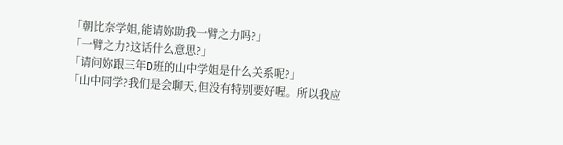「朝比奈学姐,能请妳助我一臂之力吗?」
「一臂之力?这话什么意思?」
「请问妳跟三年D班的山中学姐是什么关系呢?」
「山中同学?我们是会聊天,但没有特别要好喔。所以我应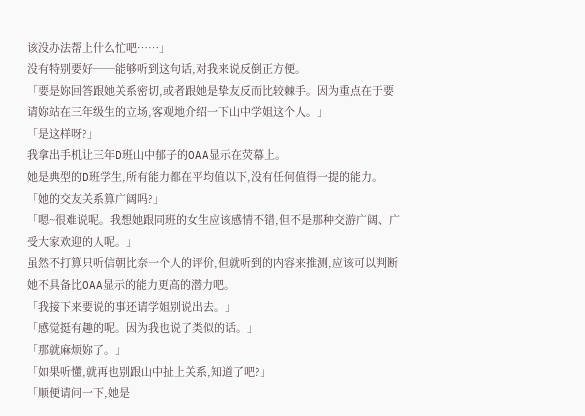该没办法帮上什么忙吧……」
没有特别要好──能够听到这句话,对我来说反倒正方便。
「要是妳回答跟她关系密切,或者跟她是挚友反而比较棘手。因为重点在于要请妳站在三年级生的立场,客观地介绍一下山中学姐这个人。」
「是这样呀?」
我拿出手机让三年D班山中郁子的OAA显示在荧幕上。
她是典型的D班学生,所有能力都在平均值以下,没有任何值得一提的能力。
「她的交友关系算广阔吗?」
「嗯~很难说呢。我想她跟同班的女生应该感情不错,但不是那种交游广阔、广受大家欢迎的人呢。」
虽然不打算只听信朝比奈一个人的评价,但就听到的内容来推测,应该可以判断她不具备比OAA显示的能力更高的潜力吧。
「我接下来要说的事还请学姐别说出去。」
「感觉挺有趣的呢。因为我也说了类似的话。」
「那就麻烦妳了。」
「如果听懂,就再也别跟山中扯上关系,知道了吧?」
「顺便请问一下,她是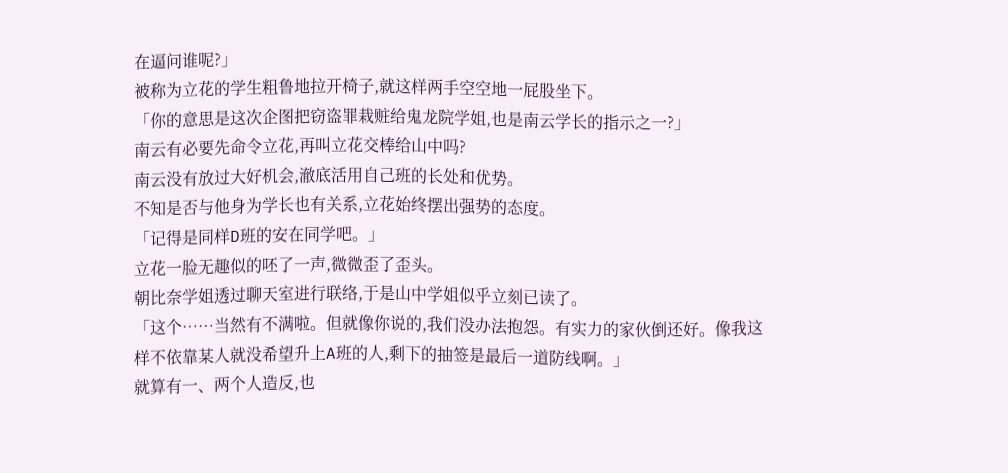在逼问谁呢?」
被称为立花的学生粗鲁地拉开椅子,就这样两手空空地一屁股坐下。
「你的意思是这次企图把窃盗罪栽赃给鬼龙院学姐,也是南云学长的指示之一?」
南云有必要先命令立花,再叫立花交棒给山中吗?
南云没有放过大好机会,澈底活用自己班的长处和优势。
不知是否与他身为学长也有关系,立花始终摆出强势的态度。
「记得是同样D班的安在同学吧。」
立花一脸无趣似的呸了一声,微微歪了歪头。
朝比奈学姐透过聊天室进行联络,于是山中学姐似乎立刻已读了。
「这个……当然有不满啦。但就像你说的,我们没办法抱怨。有实力的家伙倒还好。像我这样不依靠某人就没希望升上A班的人,剩下的抽签是最后一道防线啊。」
就算有一、两个人造反,也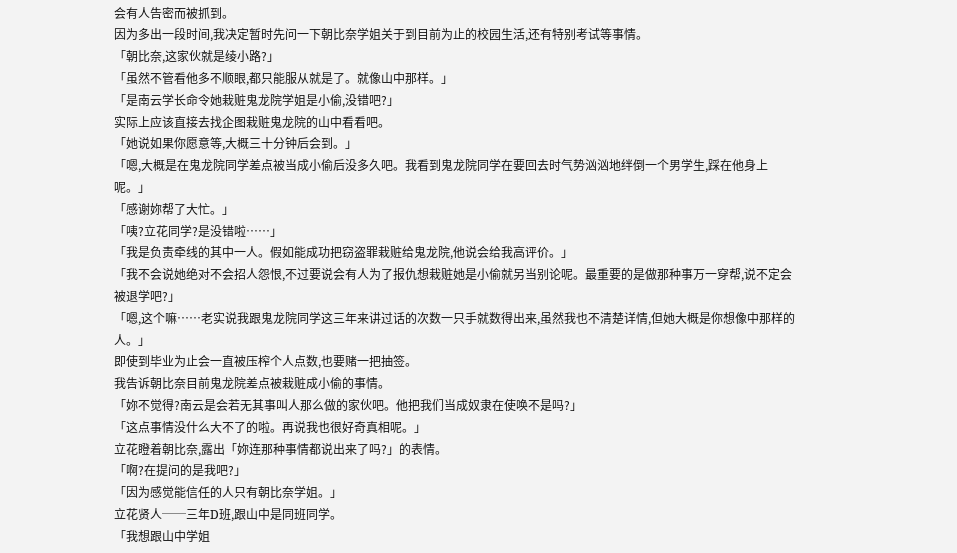会有人告密而被抓到。
因为多出一段时间,我决定暂时先问一下朝比奈学姐关于到目前为止的校园生活,还有特别考试等事情。
「朝比奈,这家伙就是绫小路?」
「虽然不管看他多不顺眼,都只能服从就是了。就像山中那样。」
「是南云学长命令她栽赃鬼龙院学姐是小偷,没错吧?」
实际上应该直接去找企图栽赃鬼龙院的山中看看吧。
「她说如果你愿意等,大概三十分钟后会到。」
「嗯,大概是在鬼龙院同学差点被当成小偷后没多久吧。我看到鬼龙院同学在要回去时气势汹汹地绊倒一个男学生,踩在他身上呢。」
「感谢妳帮了大忙。」
「咦?立花同学?是没错啦……」
「我是负责牵线的其中一人。假如能成功把窃盗罪栽赃给鬼龙院,他说会给我高评价。」
「我不会说她绝对不会招人怨恨,不过要说会有人为了报仇想栽赃她是小偷就另当别论呢。最重要的是做那种事万一穿帮,说不定会被退学吧?」
「嗯,这个嘛……老实说我跟鬼龙院同学这三年来讲过话的次数一只手就数得出来,虽然我也不清楚详情,但她大概是你想像中那样的人。」
即使到毕业为止会一直被压榨个人点数,也要赌一把抽签。
我告诉朝比奈目前鬼龙院差点被栽赃成小偷的事情。
「妳不觉得?南云是会若无其事叫人那么做的家伙吧。他把我们当成奴隶在使唤不是吗?」
「这点事情没什么大不了的啦。再说我也很好奇真相呢。」
立花瞪着朝比奈,露出「妳连那种事情都说出来了吗?」的表情。
「啊?在提问的是我吧?」
「因为感觉能信任的人只有朝比奈学姐。」
立花贤人──三年D班,跟山中是同班同学。
「我想跟山中学姐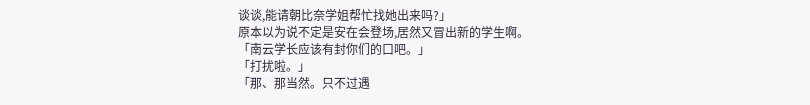谈谈,能请朝比奈学姐帮忙找她出来吗?」
原本以为说不定是安在会登场,居然又冒出新的学生啊。
「南云学长应该有封你们的口吧。」
「打扰啦。」
「那、那当然。只不过遇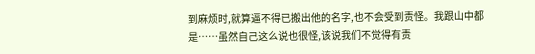到麻烦时,就算逼不得已搬出他的名字,也不会受到责怪。我跟山中都是……虽然自己这么说也很怪,该说我们不觉得有责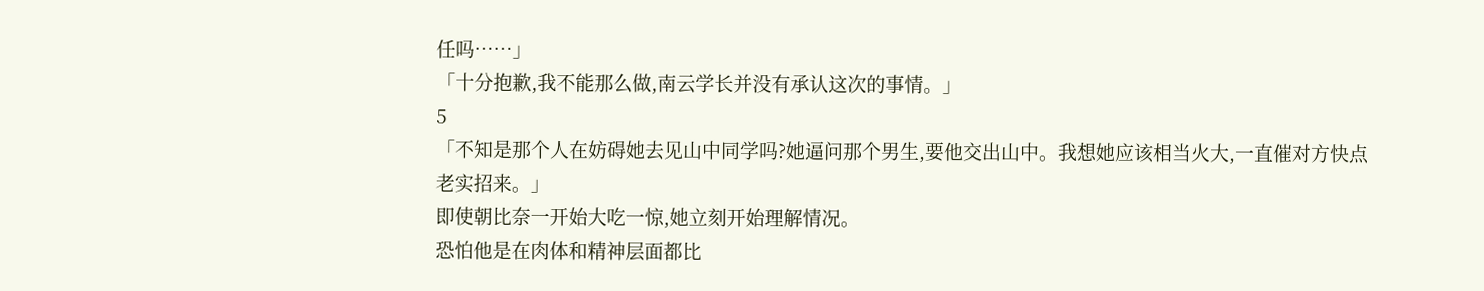任吗……」
「十分抱歉,我不能那么做,南云学长并没有承认这次的事情。」
5
「不知是那个人在妨碍她去见山中同学吗?她逼问那个男生,要他交出山中。我想她应该相当火大,一直催对方快点老实招来。」
即使朝比奈一开始大吃一惊,她立刻开始理解情况。
恐怕他是在肉体和精神层面都比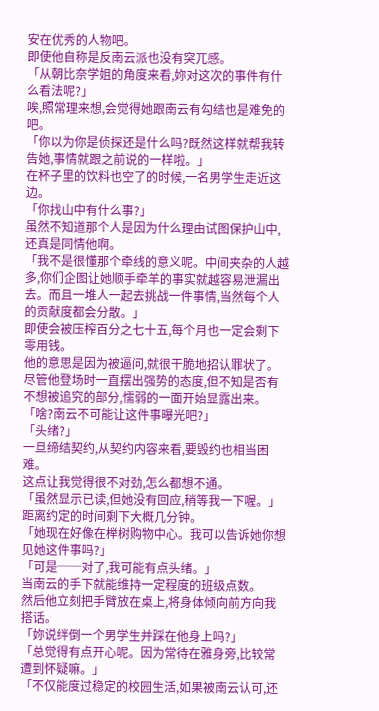安在优秀的人物吧。
即使他自称是反南云派也没有突兀感。
「从朝比奈学姐的角度来看,妳对这次的事件有什么看法呢?」
唉,照常理来想,会觉得她跟南云有勾结也是难免的吧。
「你以为你是侦探还是什么吗?既然这样就帮我转告她,事情就跟之前说的一样啦。」
在杯子里的饮料也空了的时候,一名男学生走近这边。
「你找山中有什么事?」
虽然不知道那个人是因为什么理由试图保护山中,还真是同情他啊。
「我不是很懂那个牵线的意义呢。中间夹杂的人越多,你们企图让她顺手牵羊的事实就越容易泄漏出去。而且一堆人一起去挑战一件事情,当然每个人的贡献度都会分散。」
即使会被压榨百分之七十五,每个月也一定会剩下零用钱。
他的意思是因为被逼问,就很干脆地招认罪状了。尽管他登场时一直摆出强势的态度,但不知是否有不想被追究的部分,懦弱的一面开始显露出来。
「啥?南云不可能让这件事曝光吧?」
「头绪?」
一旦缔结契约,从契约内容来看,要毁约也相当困难。
这点让我觉得很不对劲,怎么都想不通。
「虽然显示已读,但她没有回应,稍等我一下喔。」
距离约定的时间剩下大概几分钟。
「她现在好像在榉树购物中心。我可以告诉她你想见她这件事吗?」
「可是──对了,我可能有点头绪。」
当南云的手下就能维持一定程度的班级点数。
然后他立刻把手臂放在桌上,将身体倾向前方向我搭话。
「妳说绊倒一个男学生并踩在他身上吗?」
「总觉得有点开心呢。因为常待在雅身旁,比较常遭到怀疑嘛。」
「不仅能度过稳定的校园生活,如果被南云认可,还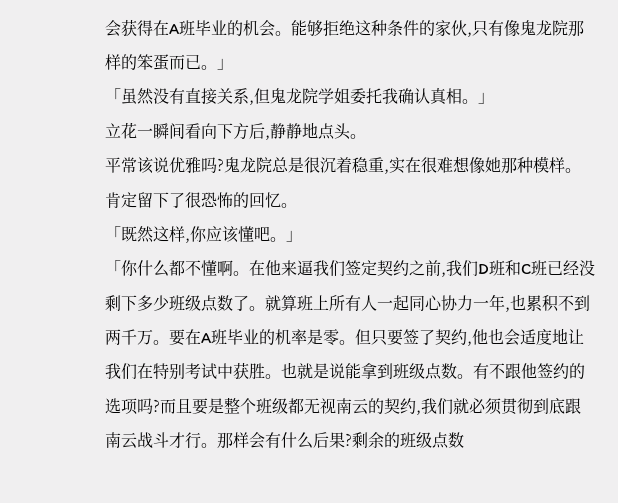会获得在A班毕业的机会。能够拒绝这种条件的家伙,只有像鬼龙院那样的笨蛋而已。」
「虽然没有直接关系,但鬼龙院学姐委托我确认真相。」
立花一瞬间看向下方后,静静地点头。
平常该说优雅吗?鬼龙院总是很沉着稳重,实在很难想像她那种模样。
肯定留下了很恐怖的回忆。
「既然这样,你应该懂吧。」
「你什么都不懂啊。在他来逼我们签定契约之前,我们D班和C班已经没剩下多少班级点数了。就算班上所有人一起同心协力一年,也累积不到两千万。要在A班毕业的机率是零。但只要签了契约,他也会适度地让我们在特别考试中获胜。也就是说能拿到班级点数。有不跟他签约的选项吗?而且要是整个班级都无视南云的契约,我们就必须贯彻到底跟南云战斗才行。那样会有什么后果?剩余的班级点数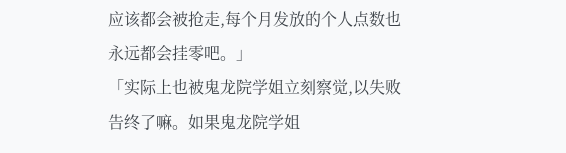应该都会被抢走,每个月发放的个人点数也永远都会挂零吧。」
「实际上也被鬼龙院学姐立刻察觉,以失败告终了嘛。如果鬼龙院学姐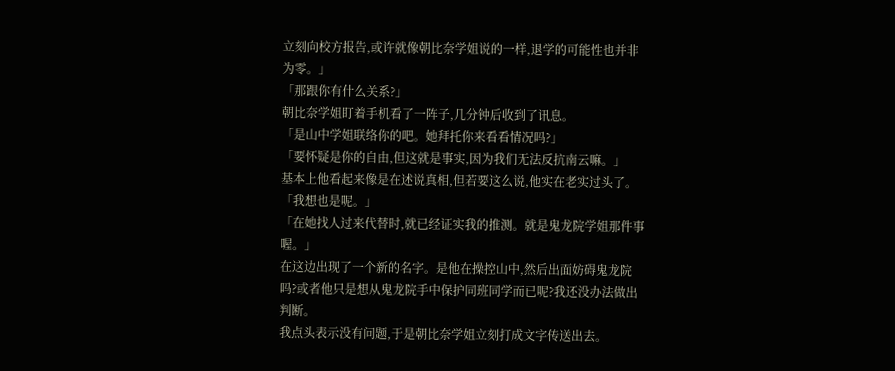立刻向校方报告,或许就像朝比奈学姐说的一样,退学的可能性也并非为零。」
「那跟你有什么关系?」
朝比奈学姐盯着手机看了一阵子,几分钟后收到了讯息。
「是山中学姐联络你的吧。她拜托你来看看情况吗?」
「要怀疑是你的自由,但这就是事实,因为我们无法反抗南云嘛。」
基本上他看起来像是在述说真相,但若要这么说,他实在老实过头了。
「我想也是呢。」
「在她找人过来代替时,就已经证实我的推测。就是鬼龙院学姐那件事喔。」
在这边出现了一个新的名字。是他在操控山中,然后出面妨碍鬼龙院吗?或者他只是想从鬼龙院手中保护同班同学而已呢?我还没办法做出判断。
我点头表示没有问题,于是朝比奈学姐立刻打成文字传送出去。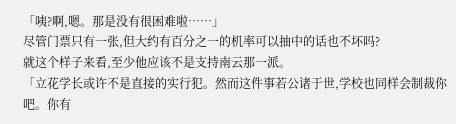「咦?啊,嗯。那是没有很困难啦……」
尽管门票只有一张,但大约有百分之一的机率可以抽中的话也不坏吗?
就这个样子来看,至少他应该不是支持南云那一派。
「立花学长或许不是直接的实行犯。然而这件事若公诸于世,学校也同样会制裁你吧。你有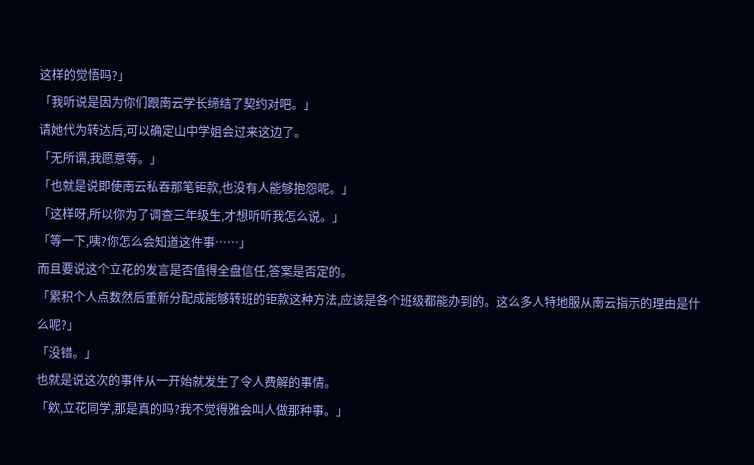这样的觉悟吗?」
「我听说是因为你们跟南云学长缔结了契约对吧。」
请她代为转达后,可以确定山中学姐会过来这边了。
「无所谓,我愿意等。」
「也就是说即使南云私吞那笔钜款,也没有人能够抱怨呢。」
「这样呀,所以你为了调查三年级生,才想听听我怎么说。」
「等一下,咦?你怎么会知道这件事……」
而且要说这个立花的发言是否值得全盘信任,答案是否定的。
「累积个人点数然后重新分配成能够转班的钜款这种方法,应该是各个班级都能办到的。这么多人特地服从南云指示的理由是什么呢?」
「没错。」
也就是说这次的事件从一开始就发生了令人费解的事情。
「欸,立花同学,那是真的吗?我不觉得雅会叫人做那种事。」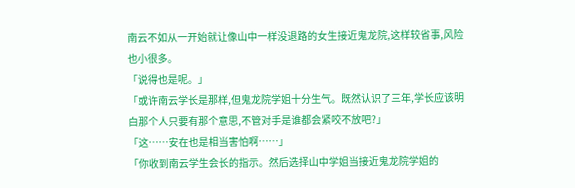南云不如从一开始就让像山中一样没退路的女生接近鬼龙院,这样较省事,风险也小很多。
「说得也是呢。」
「或许南云学长是那样,但鬼龙院学姐十分生气。既然认识了三年,学长应该明白那个人只要有那个意思,不管对手是谁都会紧咬不放吧?」
「这……安在也是相当害怕啊……」
「你收到南云学生会长的指示。然后选择山中学姐当接近鬼龙院学姐的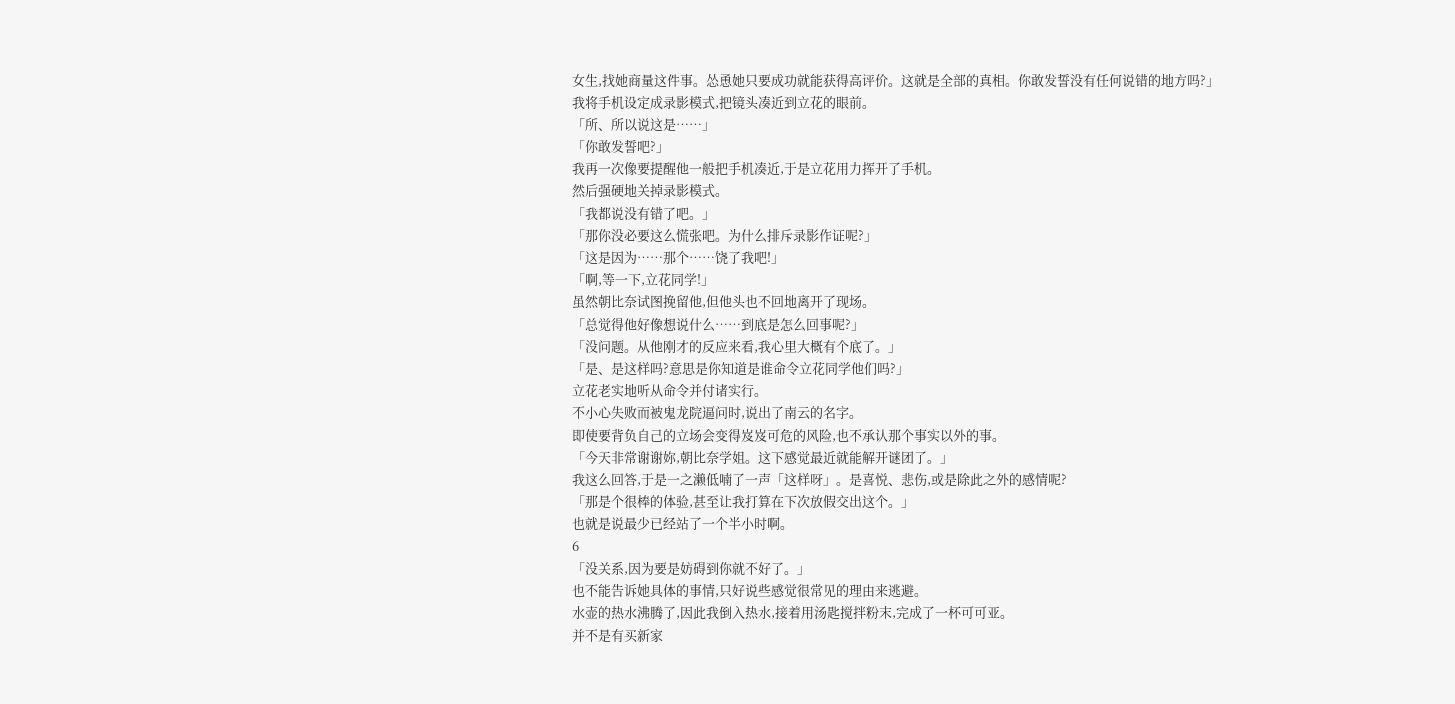女生,找她商量这件事。怂恿她只要成功就能获得高评价。这就是全部的真相。你敢发誓没有任何说错的地方吗?」
我将手机设定成录影模式,把镜头凑近到立花的眼前。
「所、所以说这是……」
「你敢发誓吧?」
我再一次像要提醒他一般把手机凑近,于是立花用力挥开了手机。
然后强硬地关掉录影模式。
「我都说没有错了吧。」
「那你没必要这么慌张吧。为什么排斥录影作证呢?」
「这是因为……那个……饶了我吧!」
「啊,等一下,立花同学!」
虽然朝比奈试图挽留他,但他头也不回地离开了现场。
「总觉得他好像想说什么……到底是怎么回事呢?」
「没问题。从他刚才的反应来看,我心里大概有个底了。」
「是、是这样吗?意思是你知道是谁命令立花同学他们吗?」
立花老实地听从命令并付诸实行。
不小心失败而被鬼龙院逼问时,说出了南云的名字。
即使要背负自己的立场会变得岌岌可危的风险,也不承认那个事实以外的事。
「今天非常谢谢妳,朝比奈学姐。这下感觉最近就能解开谜团了。」
我这么回答,于是一之濑低喃了一声「这样呀」。是喜悦、悲伤,或是除此之外的感情呢?
「那是个很棒的体验,甚至让我打算在下次放假交出这个。」
也就是说最少已经站了一个半小时啊。
6
「没关系,因为要是妨碍到你就不好了。」
也不能告诉她具体的事情,只好说些感觉很常见的理由来逃避。
水壶的热水沸腾了,因此我倒入热水,接着用汤匙搅拌粉末,完成了一杯可可亚。
并不是有买新家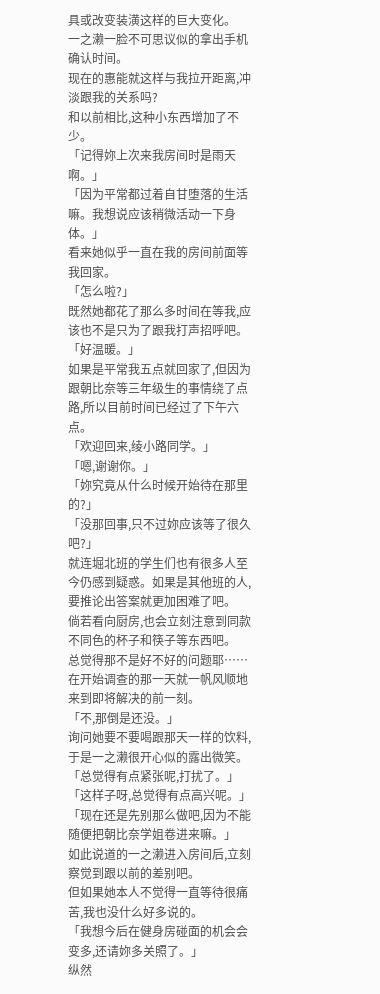具或改变装潢这样的巨大变化。
一之濑一脸不可思议似的拿出手机确认时间。
现在的惠能就这样与我拉开距离,冲淡跟我的关系吗?
和以前相比,这种小东西增加了不少。
「记得妳上次来我房间时是雨天啊。」
「因为平常都过着自甘堕落的生活嘛。我想说应该稍微活动一下身体。」
看来她似乎一直在我的房间前面等我回家。
「怎么啦?」
既然她都花了那么多时间在等我,应该也不是只为了跟我打声招呼吧。
「好温暖。」
如果是平常我五点就回家了,但因为跟朝比奈等三年级生的事情绕了点路,所以目前时间已经过了下午六点。
「欢迎回来,绫小路同学。」
「嗯,谢谢你。」
「妳究竟从什么时候开始待在那里的?」
「没那回事,只不过妳应该等了很久吧?」
就连堀北班的学生们也有很多人至今仍感到疑惑。如果是其他班的人,要推论出答案就更加困难了吧。
倘若看向厨房,也会立刻注意到同款不同色的杯子和筷子等东西吧。
总觉得那不是好不好的问题耶……
在开始调查的那一天就一帆风顺地来到即将解决的前一刻。
「不,那倒是还没。」
询问她要不要喝跟那天一样的饮料,于是一之濑很开心似的露出微笑。
「总觉得有点紧张呢,打扰了。」
「这样子呀,总觉得有点高兴呢。」
「现在还是先别那么做吧,因为不能随便把朝比奈学姐卷进来嘛。」
如此说道的一之濑进入房间后,立刻察觉到跟以前的差别吧。
但如果她本人不觉得一直等待很痛苦,我也没什么好多说的。
「我想今后在健身房碰面的机会会变多,还请妳多关照了。」
纵然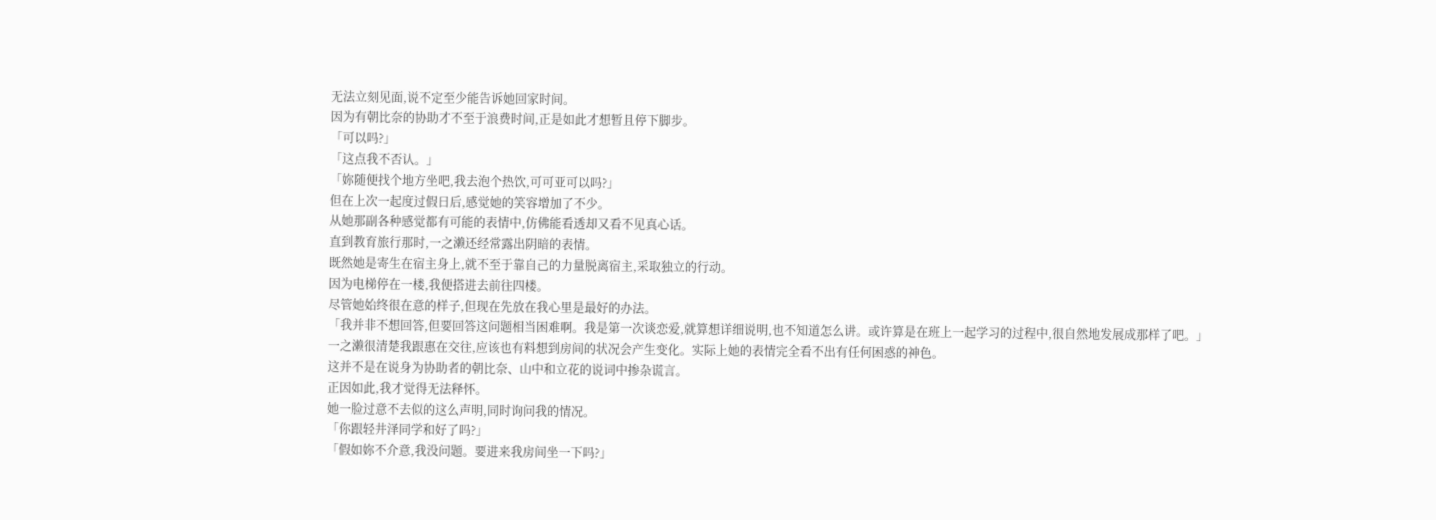无法立刻见面,说不定至少能告诉她回家时间。
因为有朝比奈的协助才不至于浪费时间,正是如此才想暂且停下脚步。
「可以吗?」
「这点我不否认。」
「妳随便找个地方坐吧,我去泡个热饮,可可亚可以吗?」
但在上次一起度过假日后,感觉她的笑容增加了不少。
从她那副各种感觉都有可能的表情中,仿佛能看透却又看不见真心话。
直到教育旅行那时,一之濑还经常露出阴暗的表情。
既然她是寄生在宿主身上,就不至于靠自己的力量脱离宿主,采取独立的行动。
因为电梯停在一楼,我便搭进去前往四楼。
尽管她始终很在意的样子,但现在先放在我心里是最好的办法。
「我并非不想回答,但要回答这问题相当困难啊。我是第一次谈恋爱,就算想详细说明,也不知道怎么讲。或许算是在班上一起学习的过程中,很自然地发展成那样了吧。」
一之濑很清楚我跟惠在交往,应该也有料想到房间的状况会产生变化。实际上她的表情完全看不出有任何困惑的神色。
这并不是在说身为协助者的朝比奈、山中和立花的说词中掺杂谎言。
正因如此,我才觉得无法释怀。
她一脸过意不去似的这么声明,同时询问我的情况。
「你跟轻井泽同学和好了吗?」
「假如妳不介意,我没问题。要进来我房间坐一下吗?」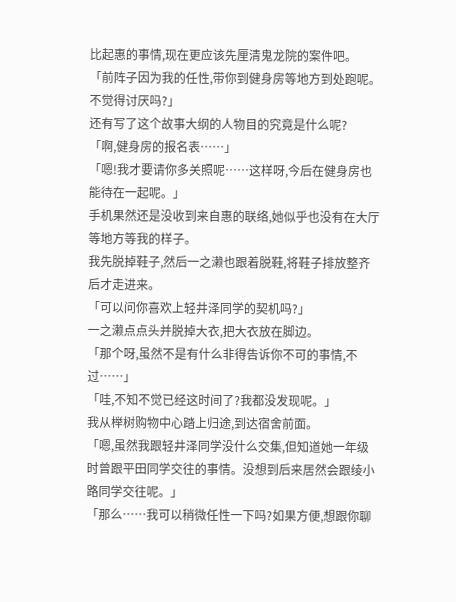比起惠的事情,现在更应该先厘清鬼龙院的案件吧。
「前阵子因为我的任性,带你到健身房等地方到处跑呢。不觉得讨厌吗?」
还有写了这个故事大纲的人物目的究竟是什么呢?
「啊,健身房的报名表……」
「嗯!我才要请你多关照呢……这样呀,今后在健身房也能待在一起呢。」
手机果然还是没收到来自惠的联络,她似乎也没有在大厅等地方等我的样子。
我先脱掉鞋子,然后一之濑也跟着脱鞋,将鞋子排放整齐后才走进来。
「可以问你喜欢上轻井泽同学的契机吗?」
一之濑点点头并脱掉大衣,把大衣放在脚边。
「那个呀,虽然不是有什么非得告诉你不可的事情,不过……」
「哇,不知不觉已经这时间了?我都没发现呢。」
我从榉树购物中心踏上归途,到达宿舍前面。
「嗯,虽然我跟轻井泽同学没什么交集,但知道她一年级时曾跟平田同学交往的事情。没想到后来居然会跟绫小路同学交往呢。」
「那么……我可以稍微任性一下吗?如果方便,想跟你聊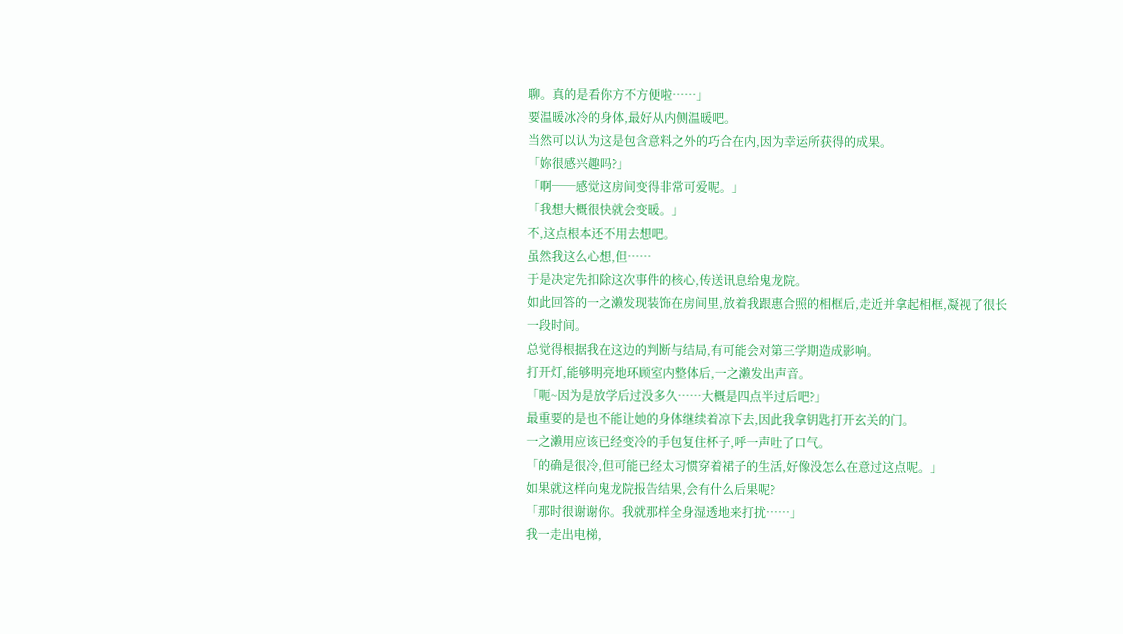聊。真的是看你方不方便啦……」
要温暖冰冷的身体,最好从内侧温暖吧。
当然可以认为这是包含意料之外的巧合在内,因为幸运所获得的成果。
「妳很感兴趣吗?」
「啊──感觉这房间变得非常可爱呢。」
「我想大概很快就会变暖。」
不,这点根本还不用去想吧。
虽然我这么心想,但……
于是决定先扣除这次事件的核心,传送讯息给鬼龙院。
如此回答的一之濑发现装饰在房间里,放着我跟惠合照的相框后,走近并拿起相框,凝视了很长一段时间。
总觉得根据我在这边的判断与结局,有可能会对第三学期造成影响。
打开灯,能够明亮地环顾室内整体后,一之濑发出声音。
「呃~因为是放学后过没多久……大概是四点半过后吧?」
最重要的是也不能让她的身体继续着凉下去,因此我拿钥匙打开玄关的门。
一之濑用应该已经变冷的手包复住杯子,呼一声吐了口气。
「的确是很冷,但可能已经太习惯穿着裙子的生活,好像没怎么在意过这点呢。」
如果就这样向鬼龙院报告结果,会有什么后果呢?
「那时很谢谢你。我就那样全身湿透地来打扰……」
我一走出电梯,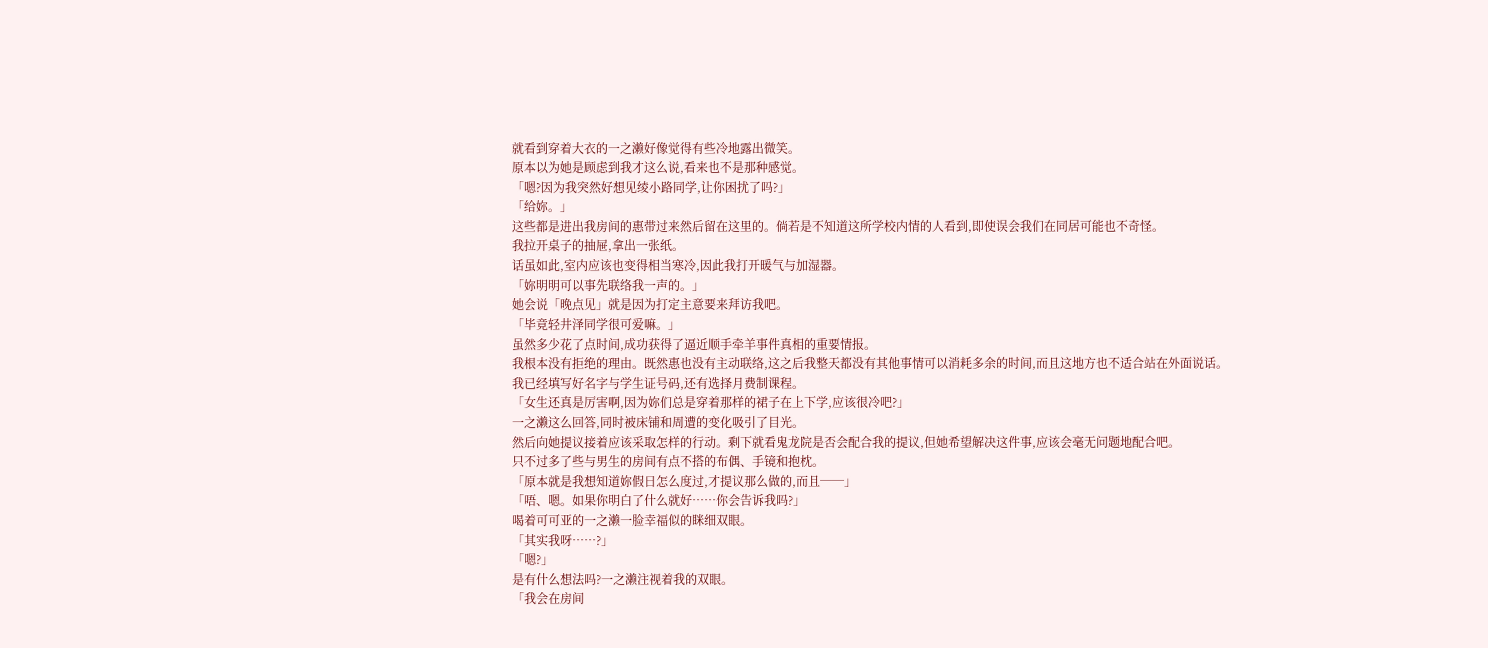就看到穿着大衣的一之濑好像觉得有些冷地露出微笑。
原本以为她是顾虑到我才这么说,看来也不是那种感觉。
「嗯?因为我突然好想见绫小路同学,让你困扰了吗?」
「给妳。」
这些都是进出我房间的惠带过来然后留在这里的。倘若是不知道这所学校内情的人看到,即使误会我们在同居可能也不奇怪。
我拉开桌子的抽屉,拿出一张纸。
话虽如此,室内应该也变得相当寒冷,因此我打开暖气与加湿器。
「妳明明可以事先联络我一声的。」
她会说「晚点见」就是因为打定主意要来拜访我吧。
「毕竟轻井泽同学很可爱嘛。」
虽然多少花了点时间,成功获得了逼近顺手牵羊事件真相的重要情报。
我根本没有拒绝的理由。既然惠也没有主动联络,这之后我整天都没有其他事情可以消耗多余的时间,而且这地方也不适合站在外面说话。
我已经填写好名字与学生证号码,还有选择月费制课程。
「女生还真是厉害啊,因为妳们总是穿着那样的裙子在上下学,应该很冷吧?」
一之濑这么回答,同时被床铺和周遭的变化吸引了目光。
然后向她提议接着应该采取怎样的行动。剩下就看鬼龙院是否会配合我的提议,但她希望解决这件事,应该会毫无问题地配合吧。
只不过多了些与男生的房间有点不搭的布偶、手镜和抱枕。
「原本就是我想知道妳假日怎么度过,才提议那么做的,而且──」
「唔、嗯。如果你明白了什么就好……你会告诉我吗?」
喝着可可亚的一之濑一脸幸福似的眯细双眼。
「其实我呀……?」
「嗯?」
是有什么想法吗?一之濑注视着我的双眼。
「我会在房间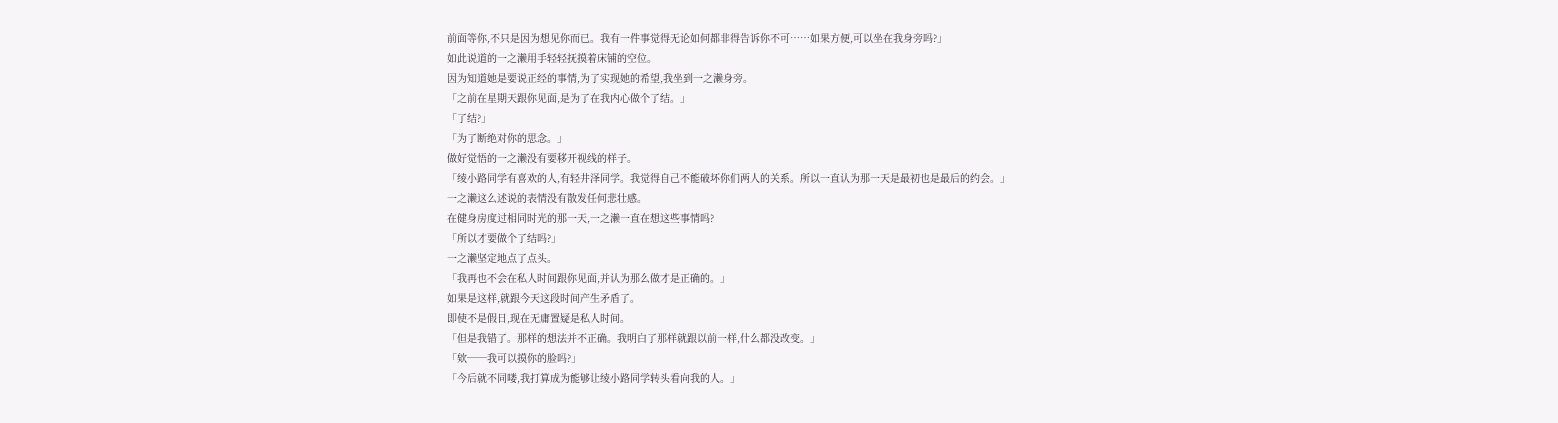前面等你,不只是因为想见你而已。我有一件事觉得无论如何都非得告诉你不可……如果方便,可以坐在我身旁吗?」
如此说道的一之濑用手轻轻抚摸着床铺的空位。
因为知道她是要说正经的事情,为了实现她的希望,我坐到一之濑身旁。
「之前在星期天跟你见面,是为了在我内心做个了结。」
「了结?」
「为了断绝对你的思念。」
做好觉悟的一之濑没有要移开视线的样子。
「绫小路同学有喜欢的人,有轻井泽同学。我觉得自己不能破坏你们两人的关系。所以一直认为那一天是最初也是最后的约会。」
一之濑这么述说的表情没有散发任何悲壮感。
在健身房度过相同时光的那一天,一之濑一直在想这些事情吗?
「所以才要做个了结吗?」
一之濑坚定地点了点头。
「我再也不会在私人时间跟你见面,并认为那么做才是正确的。」
如果是这样,就跟今天这段时间产生矛盾了。
即使不是假日,现在无庸置疑是私人时间。
「但是我错了。那样的想法并不正确。我明白了那样就跟以前一样,什么都没改变。」
「欸──我可以摸你的脸吗?」
「今后就不同喽,我打算成为能够让绫小路同学转头看向我的人。」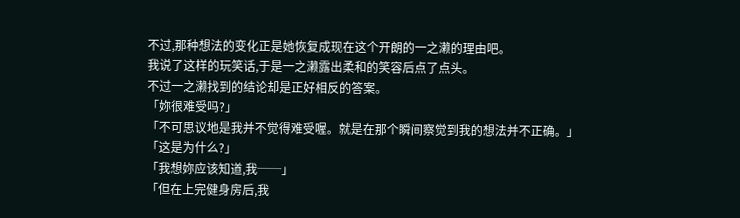不过,那种想法的变化正是她恢复成现在这个开朗的一之濑的理由吧。
我说了这样的玩笑话,于是一之濑露出柔和的笑容后点了点头。
不过一之濑找到的结论却是正好相反的答案。
「妳很难受吗?」
「不可思议地是我并不觉得难受喔。就是在那个瞬间察觉到我的想法并不正确。」
「这是为什么?」
「我想妳应该知道,我──」
「但在上完健身房后,我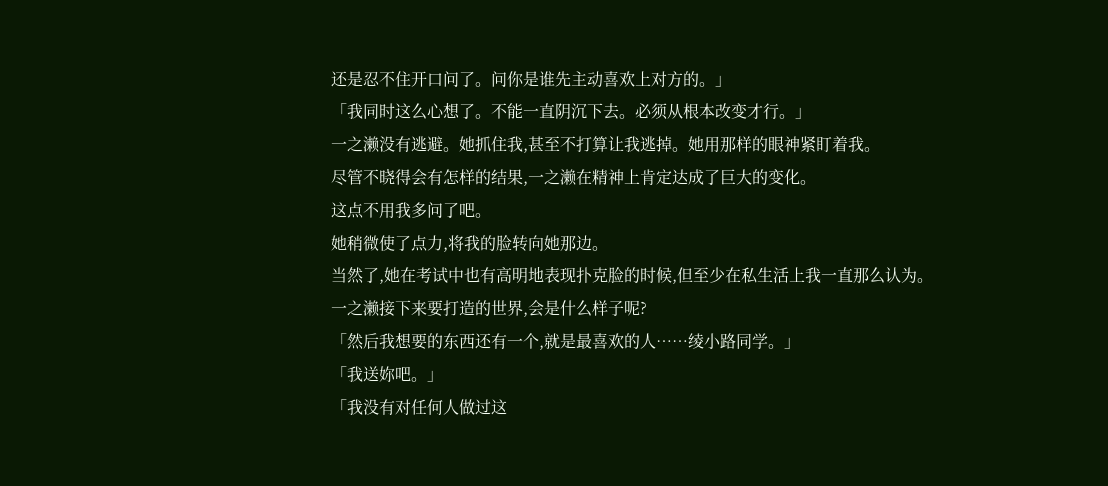还是忍不住开口问了。问你是谁先主动喜欢上对方的。」
「我同时这么心想了。不能一直阴沉下去。必须从根本改变才行。」
一之濑没有逃避。她抓住我,甚至不打算让我逃掉。她用那样的眼神紧盯着我。
尽管不晓得会有怎样的结果,一之濑在精神上肯定达成了巨大的变化。
这点不用我多问了吧。
她稍微使了点力,将我的脸转向她那边。
当然了,她在考试中也有高明地表现扑克脸的时候,但至少在私生活上我一直那么认为。
一之濑接下来要打造的世界,会是什么样子呢?
「然后我想要的东西还有一个,就是最喜欢的人……绫小路同学。」
「我送妳吧。」
「我没有对任何人做过这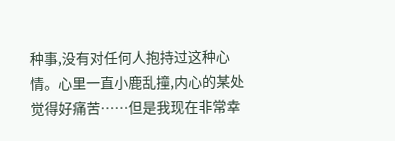种事,没有对任何人抱持过这种心情。心里一直小鹿乱撞,内心的某处觉得好痛苦……但是我现在非常幸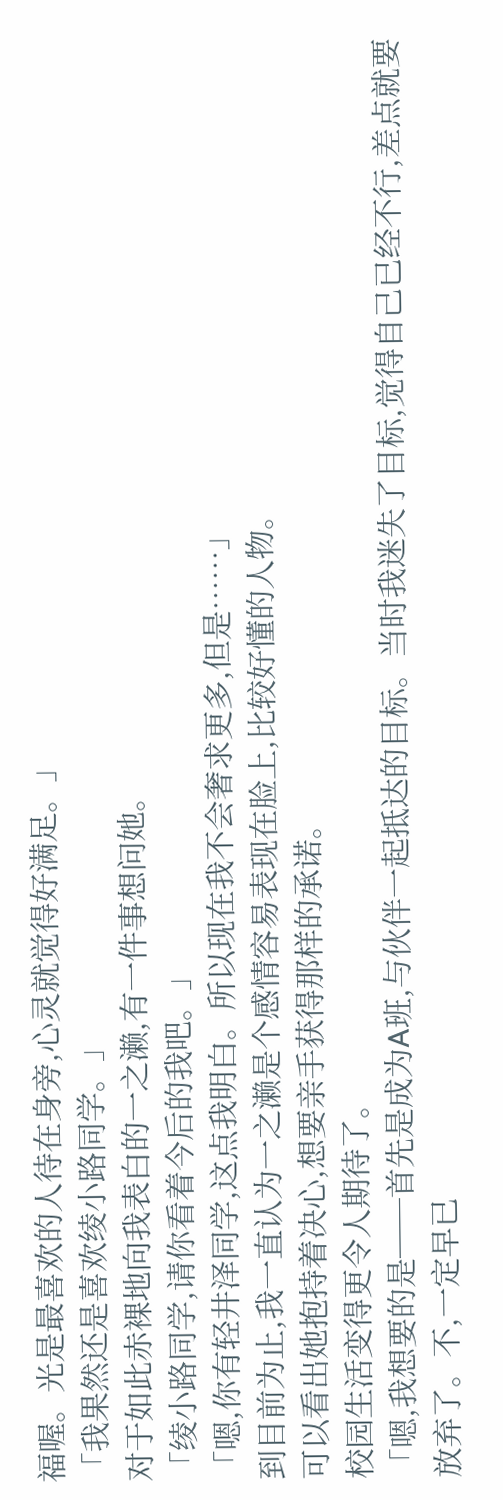福喔。光是最喜欢的人待在身旁,心灵就觉得好满足。」
「我果然还是喜欢绫小路同学。」
对于如此赤裸地向我表白的一之濑,有一件事想问她。
「绫小路同学,请你看着今后的我吧。」
「嗯,你有轻井泽同学,这点我明白。所以现在我不会奢求更多,但是……」
到目前为止,我一直认为一之濑是个感情容易表现在脸上,比较好懂的人物。
可以看出她抱持着决心,想要亲手获得那样的承诺。
校园生活变得更令人期待了。
「嗯,我想要的是──首先是成为A班,与伙伴一起抵达的目标。当时我迷失了目标,觉得自己已经不行,差点就要放弃了。不,一定早已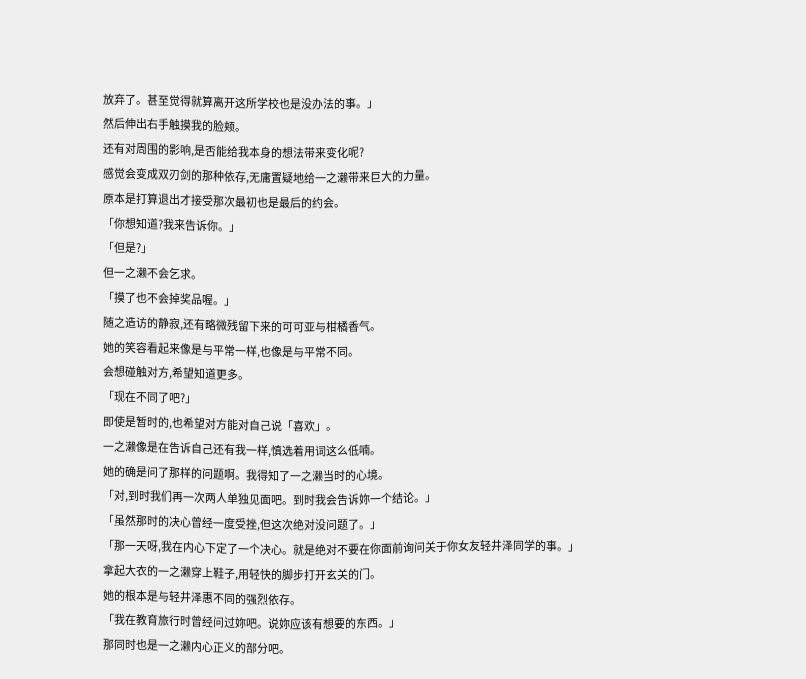放弃了。甚至觉得就算离开这所学校也是没办法的事。」
然后伸出右手触摸我的脸颊。
还有对周围的影响,是否能给我本身的想法带来变化呢?
感觉会变成双刃剑的那种依存,无庸置疑地给一之濑带来巨大的力量。
原本是打算退出才接受那次最初也是最后的约会。
「你想知道?我来告诉你。」
「但是?」
但一之濑不会乞求。
「摸了也不会掉奖品喔。」
随之造访的静寂,还有略微残留下来的可可亚与柑橘香气。
她的笑容看起来像是与平常一样,也像是与平常不同。
会想碰触对方,希望知道更多。
「现在不同了吧?」
即使是暂时的,也希望对方能对自己说「喜欢」。
一之濑像是在告诉自己还有我一样,慎选着用词这么低喃。
她的确是问了那样的问题啊。我得知了一之濑当时的心境。
「对,到时我们再一次两人单独见面吧。到时我会告诉妳一个结论。」
「虽然那时的决心曾经一度受挫,但这次绝对没问题了。」
「那一天呀,我在内心下定了一个决心。就是绝对不要在你面前询问关于你女友轻井泽同学的事。」
拿起大衣的一之濑穿上鞋子,用轻快的脚步打开玄关的门。
她的根本是与轻井泽惠不同的强烈依存。
「我在教育旅行时曾经问过妳吧。说妳应该有想要的东西。」
那同时也是一之濑内心正义的部分吧。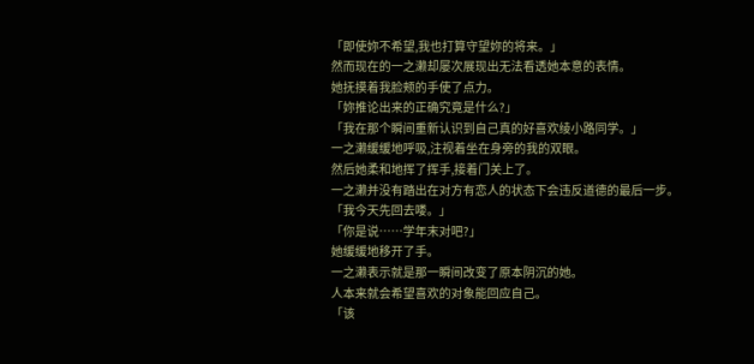「即使妳不希望,我也打算守望妳的将来。」
然而现在的一之濑却屡次展现出无法看透她本意的表情。
她抚摸着我脸颊的手使了点力。
「妳推论出来的正确究竟是什么?」
「我在那个瞬间重新认识到自己真的好喜欢绫小路同学。」
一之濑缓缓地呼吸,注视着坐在身旁的我的双眼。
然后她柔和地挥了挥手,接着门关上了。
一之濑并没有踏出在对方有恋人的状态下会违反道德的最后一步。
「我今天先回去喽。」
「你是说……学年末对吧?」
她缓缓地移开了手。
一之濑表示就是那一瞬间改变了原本阴沉的她。
人本来就会希望喜欢的对象能回应自己。
「该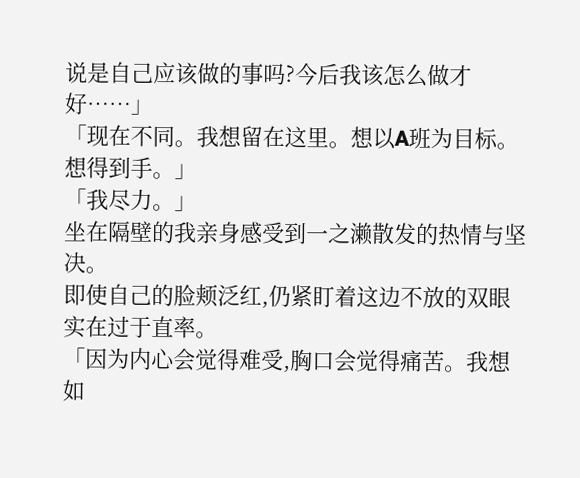说是自己应该做的事吗?今后我该怎么做才好……」
「现在不同。我想留在这里。想以A班为目标。想得到手。」
「我尽力。」
坐在隔壁的我亲身感受到一之濑散发的热情与坚决。
即使自己的脸颊泛红,仍紧盯着这边不放的双眼实在过于直率。
「因为内心会觉得难受,胸口会觉得痛苦。我想如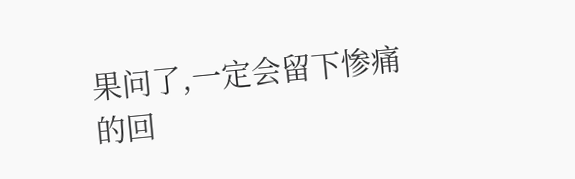果问了,一定会留下惨痛的回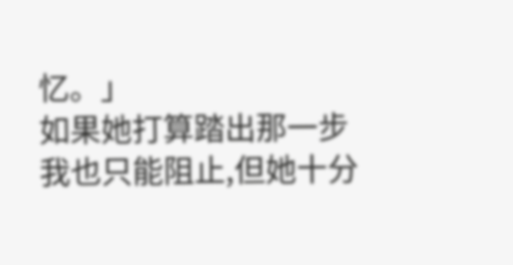忆。」
如果她打算踏出那一步我也只能阻止,但她十分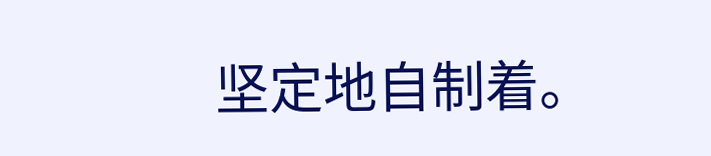坚定地自制着。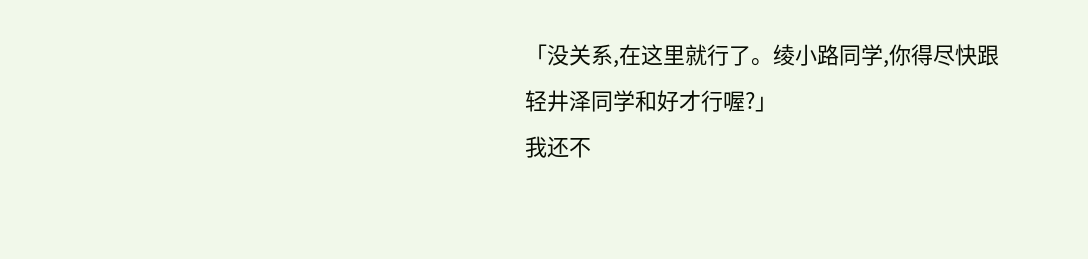「没关系,在这里就行了。绫小路同学,你得尽快跟轻井泽同学和好才行喔?」
我还不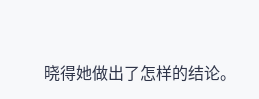晓得她做出了怎样的结论。